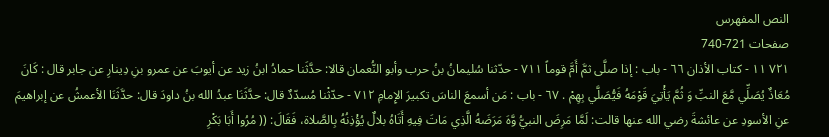النص المفهرس
صفحات 721-740
٧٢١ ١١ - كتاب الأذان ٦٦ - باب : إذا صلَّى ثمَّ أَمَّ قوماً ٧١١ - حدّثنا سُليمانُ بنُ حرب وأبو النُّعمان قالا: حدَّثَنا حمادُ ابنُ زيد عن أيوبَ عن عمرو بنِ دِينارِ عن جابر قال : كَانَ مُعَاذٌ يُصَلِّي مَّعَ النبِّ وَ ثُمَّ يَأْتِيَ قَوْمَهُ فَيُّصَلَّي بِهِمْ . ٦٧ - باب : مَن أسمعَ الناسَ تكبيرَ الإِمامِ ٧١٢ - حدّثْنا مُسدّدٌ قال: حدَّثَنَا عبدُ الله بنُ داودَ قال: حدَّثَنَا الأعمشُ عن إبراهيمَ عنِ الأسودِ عن عائشةَ رضي الله عنها قالت: لَمَّا مَرِضَ النبيُّ وَّهَ مَرَضَهُ الَّذِي مَاتَ فِيهِ أَتَاهُ بلالٌ يُؤْذِنُهُ بِالصَّلاة، فَقَالَ: (( مُرُوا أَبَا بَكْرِ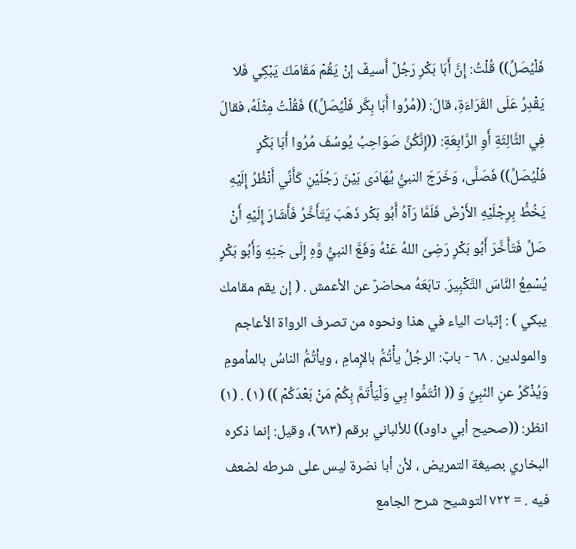فَلْيُصَلِّ)) قُلْتُ: إِنَّ أَبَا بَكْرِ رَجُلٌ أَسيفٌ إنْ يَقُمْ مَقَامَكَ يَبْكِي فَلا يَقْدِرُ عَلَى القَرَاءَةِ، قالَ: ((مُرُوا أَبَا بِكَّر فَلْيُصَلِّ)) فَقُلْتُ مِثْلَهُ، فقالَ فِي الثَّالِثَةِ أَوِ الرَّابِعَةِ: ((إِنَّكُنَّ صَوَاحِبُ يُوسُفَ مُرُوا أَبَا بَكْرٍ فَلْيُصَلِّ)) فَصَلَّى، وَخَرَجَ النبيُّ يُهَادَى بَيْنَ رَجُلَيْنِ كَأَنِّي أَنْظُرُ إِلَيْهِ يَخُطُّ بِرِجْلَيْهِ الأَرْضَ فَلَمَّا رَآهُ أَبُو بَكْر ذَهَبَ يَتَأَخَّرُ فَأَشَارَ إِلَيْهِ أَنْ صَلِّ فَتَأَخَّرَ أَبُو بَكْرٍ رَضِىَ اللهُ عَنْهُ وَفَعَّ النبيُّ وَّهِ إِلَى جَنِهِ وَأَبُو بَكْرٍ يُسْمِعُ النَّاسَ التَّكْبِيرَ. تابَعَهُ محاضرٌ عن الأعمش . ( إن يقم مقامك يبكي ) : إثبات الياء في هذا ونحوه من تصرف الرواة الأعاجم والمولدين . ٦٨ - بابٌ: الرجُلُ يأْتُمُّ بالإِمامِ ، ويأتُمُّ الناسُ بالمأمومِ وَيُذْكَرُ عنِ النّبِيِّ وَ (( اثْتَمُّوا بِي وَلْيَأْتَمَّ بِكُمْ مَنْ بَعْدَكُمْ )) (١) . (١) انظر: ((صحيح أبي داود)) للألباني برقم (٦٨٣)، وقيل: إنما ذكره البخاري بصيغة التمريض ، لأن أبا نضرة ليس على شرطه لضعف فيه . = ٧٢٢ التوشيح شرح الجامع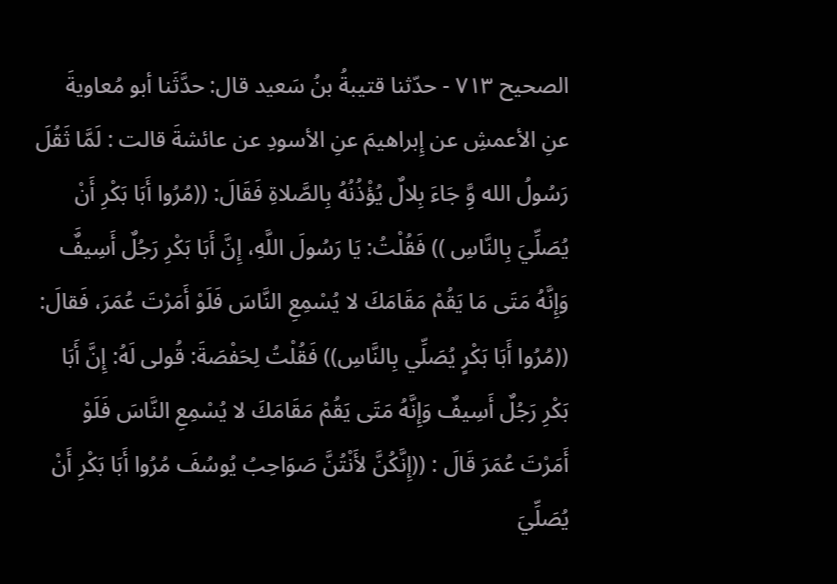الصحيح ٧١٣ - حدّثنا قتيبةُ بنُ سَعيد قال: حدَّثَنا أبو مُعاويةَ عنِ الأعمشِ عن إِبراهيمَ عنِ الأسودِ عن عائشةَ قالت : لَمَّا ثَقُلَ رَسُولُ الله وَِّ جَاءَ بِلالٌ يُؤْذُنُهُ بِالصَّلاةِ فَقَالَ: ((مُرُوا أَبَا بَكْرِ أَنْ يُصَلِّيَ بِالنَّاسِ )) فَقُلْتُ: يَا رَسُولَ اللَّهِ، إِنَّ أَبَا بَكْرِ رَجُلٌ أَسِيفٌَ وَإِنَّهُ مَتَى مَا يَقُمْ مَقَامَكَ لا يُسْمِعِ النَّاسَ فَلَوْ أَمَرْتَ عُمَرَ، فَقالَ: ((مُرُوا أَبَا بَكْرٍ يُصَلِّي بِالنَّاسِ)) فَقُلْتُ لِحَفْصَةَ: قُولى لَهُ: إِنَّ أَبَا بَكْرِ رَجُلٌ أَسِيفٌ وَإِنَّهُ مَتَى يَقُمْ مَقَامَكَ لا يُسْمِعِ النَّاسَ فَلَوْ أَمَرْتَ عُمَرَ قَالَ : ((إِنَّكُنَّ لأَنْتُنَّ صَوَاحِبُ يُوسُفَ مُرُوا أَبَا بَكْرِ أَنْ يُصَلِّيَ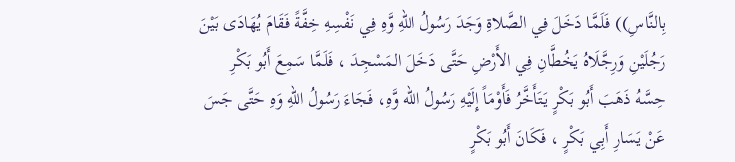بِالنَّاسِ)) فَلَمَّا دَخَلَ فِي الصَّلاةِ وَجَدَ رَسُولُ اللهِ وَّهِ فِي نَفْسِهِ خِفَّةً فَقَامَ يُهَادَى بَيْنَ رَجُلَيْنِ وَرِجَّلَاهُ يَخُطَّانِ فِي الأَرْضِ حَتَّى دَخَلَ المَسْجِدَ ، فَلَمَّا سَمِعَ أَبُو بَكْرِ حِسَّهُ ذَهَبَ أَبُو بَكْرٍ يَتَأَخَّرُ فَأَوْمَاً إِلَيْهِ رَسُولُ الله وَّهِ، فَجَاءَ رَسُولُ اللهِ وَهِ حَتَّى جَسَ عَنْ يَسَارِ أَبِي بَكْرٍ ، فَكَانَ أَبُو بَكْرٍ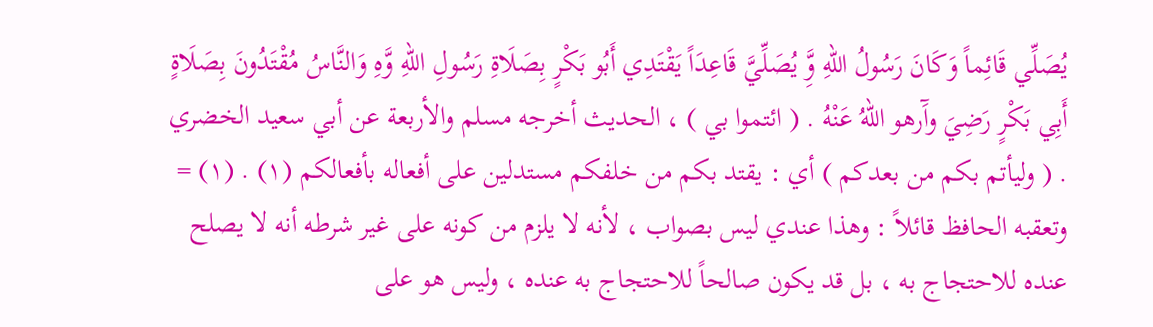يُصَلِّي قَائِماً وَكَانَ رَسُولُ اللهِ وَِّ يُصَلِّيَّ قَاعِدَاً يَقْتَدِي أَبُو بَكْرٍ بِصَلَاةِ رَسُولِ اللهِ وَّهِ وَالنَّاسُ مُقْتَدُونَ بِصَلَاةٍ أَبِي بَكْرٍ رَضِيَ وآَرهو اللهُ عَنْهُ . ( ائتموا بي ) ، الحديث أخرجه مسلم والأربعة عن أبي سعيد الخضري . ( وليأتم بكم من بعدكم ) أي : يقتد بكم من خلفكم مستدلين على أفعاله بأفعالكم (١) . (١) = وتعقبه الحافظ قائلاً : وهذا عندي ليس بصواب ، لأنه لا يلزم من كونه على غير شرطه أنه لا يصلح عنده للاحتجاج به ، بل قد يكون صالحاً للاحتجاج به عنده ، وليس هو على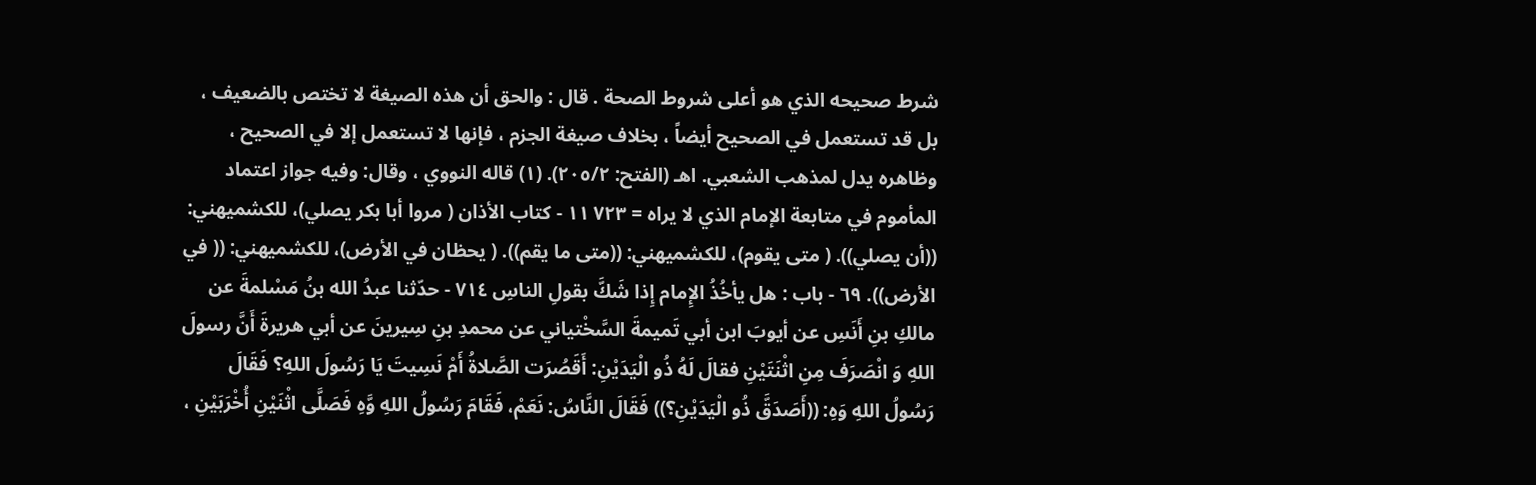شرط صحيحه الذي هو أعلى شروط الصحة . قال : والحق أن هذه الصيغة لا تختص بالضعيف ، بل قد تستعمل في الصحيح أيضاً ، بخلاف صيغة الجزم ، فإنها لا تستعمل إلا في الصحيح ، وظاهره يدل لمذهب الشعبي. اهـ (الفتح: ٢٠٥/٢). (١) قاله النووي ، وقال: وفيه جواز اعتماد المأموم في متابعة الإمام الذي لا يراه = ٧٢٣ ١١ - كتاب الأذان ( مروا أبا بكر يصلي)، للكشميهني: ((أن يصلي)). ( متى يقوم)، للكشميهني: ((متى ما يقم)). ( يحظان في الأرض)، للكشميهني: (( في الأرض)). ٦٩ - باب : هل يأخُذُ الإِمام إِذا شَكَّ بقولِ الناسِ ٧١٤ - حدّثنا عبدُ الله بنُ مَسْلمةَ عن مالكِ بنِ أَنَسِ عن أيوبَ ابن أبي تَميمةَ السَّخْتياني عن محمدِ بنِ سِيرينَ عن أبي هريرةَ أَنَّ رسولَ اللهِ وَ انْصَرَفَ مِنِ اثْنَتَيْنِ فقالَ لَهُ ذُو الْيَدَيْنِ: أَقَصُرَت الصَّلاةُ أَمْ نَسِيتَ يَا رَسُولَ اللهِ؟ فَقَالَ رَسُولُ اللهِ وَهِ: ((أَصَدَقَّ ذُو الْيَدَيْنِ؟)) فَقَالَ النَّاسُ: نَعَمْ، فَقَامَ رَسُولُ اللهِ وَّهِ فَصَلَّى اثْنَيْنِ أُخْرَبَيْنِ ،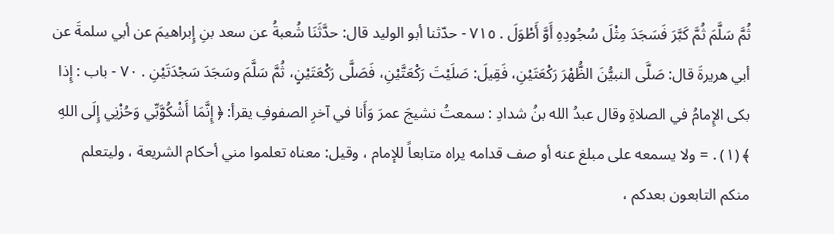ثُمَّ سَلَّمَ ثُمَّ كَبَّرَ فَسَجَدَ مِثْلَ سُجُودِهِ أَوَّ أَطْوَلَ . ٧١٥ - حدّثنا أبو الوليد قال: حدَّثَنَا شُعبةُ عن سعد بنِ إِبراهيمَ عن أبي سلمةَ عن أبي هريرةَ قال: صَلَّى النبيُّنَ الظُّهْرَ رَكْعَتَيْنِ، فَقِيلَ: صَلَيْتَ رَكْعَتَّيْنِ، فَصَلَّى رَكْعَتَيْنٍ، ثُمَّ سَلَّمَ وسَجَدَ سَجْدَتَيْنِ . ٧٠ - باب : إِذا بكى الإِمامُ في الصلاةِ وقال عبدُ الله بنُ شدادِ : سمعتُ نشيجَ عمرَ وَأَنا في آخرِ الصفوفِ يقرأ: ﴿ إِنَّمَا أَشْكُوَّبِّي وَحُزْنِي إِلَى اللهِ ﴾ (١) . = ولا يسمعه على مبلغ عنه أو صف قدامه يراه متابعاً للإمام ، وقيل: معناه تعلموا مني أحكام الشريعة ، وليتعلم منكم التابعون بعدكم ،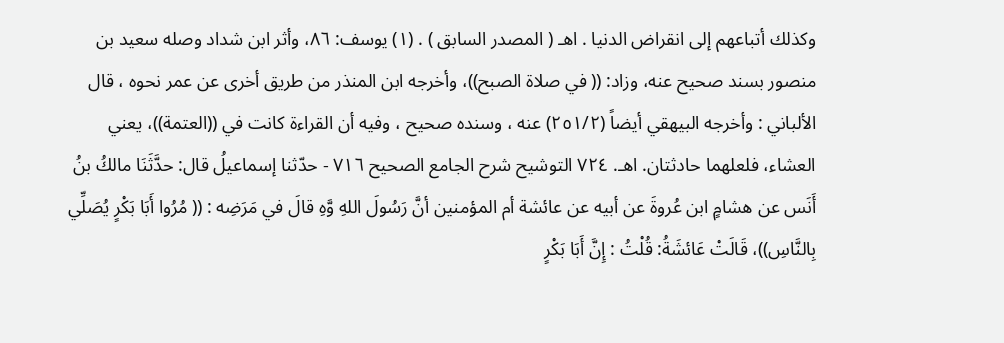وكذلك أتباعهم إلى انقراض الدنيا . اهـ ( المصدر السابق ) . (١) يوسف: ٨٦، وأثر ابن شداد وصله سعيد بن منصور بسند صحيح عنه، وزاد: (( في صلاة الصبح))، وأخرجه ابن المنذر من طريق أخرى عن عمر نحوه ، قال الألباني : وأخرجه البيهقي أيضاً (٢٥١/٢) عنه ، وسنده صحيح ، وفيه أن القراءة كانت في ((العتمة))، يعني العشاء، فلعلهما حادثتان. اهـ. ٧٢٤ التوشيح شرح الجامع الصحيح ٧١٦ - حدّثنا إسماعيلُ قال: حدَّثَنَا مالكُ بنُ أَنَس عن هشامٍ ابن عُروةَ عن أبيه عن عائشة أم المؤمنين أنَّ رَسُولَ اللهِ وَّهِ قالَ في مَرَضِه : (( مُرُوا أَبَا بَكْرٍ يُصَلِّي بِالنَّاسِ))، قَالَتْ عَائشَةُ: قُلْتُ : إِنَّ أَبَا بَكْرٍ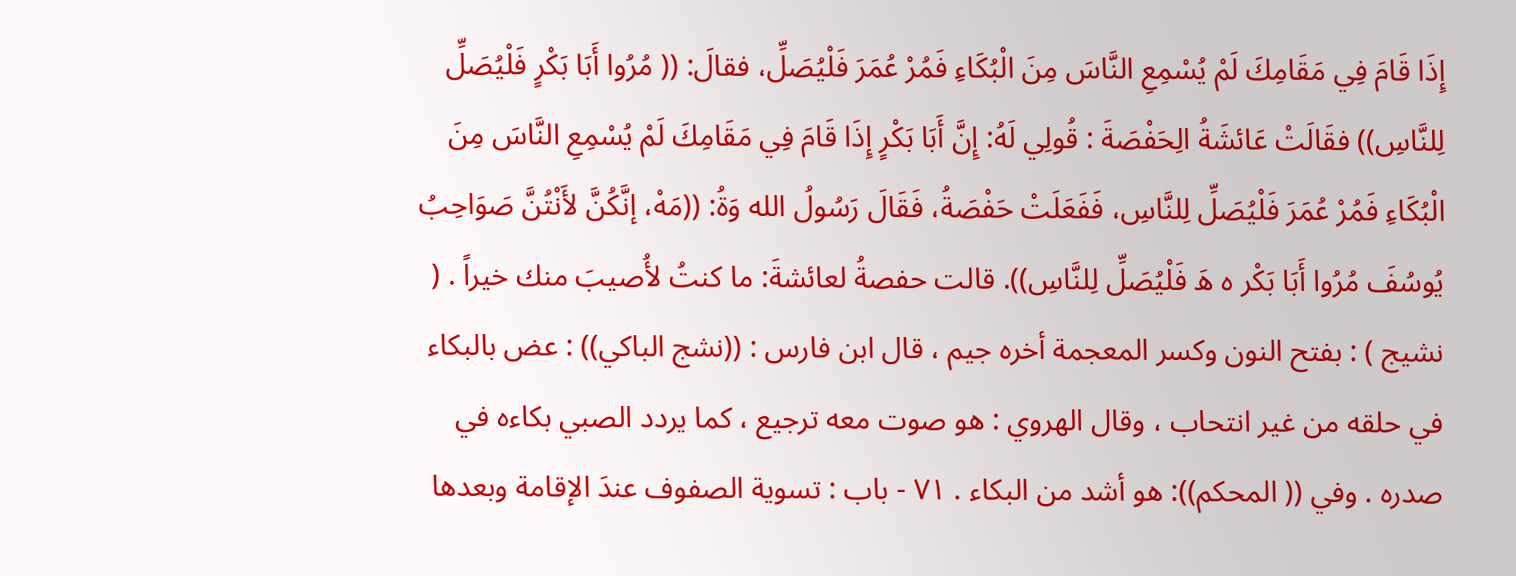إِذَا قَامَ فِي مَقَامِكَ لَمْ يُسْمِعِ النَّاسَ مِنَ الْبُكَاءِ فَمُرْ عُمَرَ فَلْيُصَلِّ، فقالَ: (( مُرُوا أَبَا بَكْرٍ فَلْيُصَلِّ لِلنَّاسِ)) فقَالَتْ عَائشَةُ الِحَفْصَةَ : قُولِي لَهُ: إِنَّ أَبَا بَكْرٍ إِذَا قَامَ فِي مَقَامِكَ لَمْ يُسْمِعِ النَّاسَ مِنَ الْبُكَاءِ فَمُرْ عُمَرَ فَلْيُصَلِّ لِلنَّاسِ، فَفَعَلَتْ حَفْصَةُ، فَقَالَ رَسُولُ الله وَةُ: ((مَهْ، إنَّكُنَّ لأَنْتُنَّ صَوَاحِبُ يُوسُفَ مُرُوا أَبَا بَكْر ە ھَ فَلْيُصَلِّ لِلنَّاسِ)). قالت حفصةُ لعائشةَ: ما كنتُ لأُصيبَ منك خيراً . ( نشيج ) : بفتح النون وكسر المعجمة أخره جيم ، قال ابن فارس : ((نشج الباكي)) : عض بالبكاء في حلقه من غير انتحاب ، وقال الهروي : هو صوت معه ترجيع ، كما يردد الصبي بكاءه في صدره . وفي (( المحكم)): هو أشد من البكاء . ٧١ - باب : تسوية الصفوف عندَ الإقامة وبعدها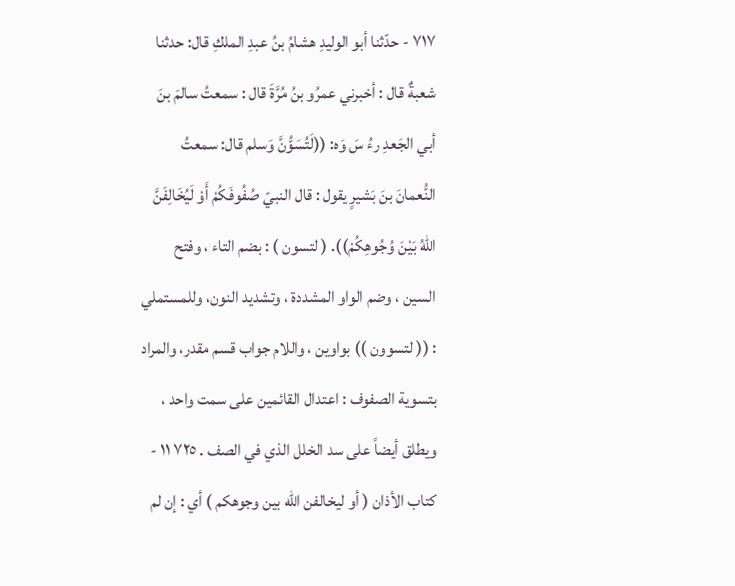٧١٧ - حدّثنا أبو الوليدِ هشامُ بنُ عبدِ الملكِ قال: حدثنا شعبةٌ قال : أخبرني عمرُو بنُ مُرَّةَ قال : سمعتُ سالمَ بنَ أبي الجَعدِ رءُ سَ وَه: ((لَتُسَوُّنَّ وَسلم قال: سمعتُ النُّعمانَ بنَ بَشيرٍ يقول : قال النبيّ صُفُوفَكُمْ أَوْ لَيُخَالِفَنَّ اللهُ بَيْنَ وُجُوهِكُمْ)). ( لتسون ) : بضم التاء ، وفتح السين ، وضم الواو المشددة ، وتشديد النون، وللمستملي : (( لتسوون )) بواوين ، واللام جواب قسم مقدر، والمراد بتسوية الصفوف : اعتدال القائمين على سمت واحد ، ويطلق أيضاً على سد الخلل الذي في الصف . ٧٢٥ ١١ - كتاب الأذان ( أو ليخالفن الله بين وجوهكم ) أي : إن لم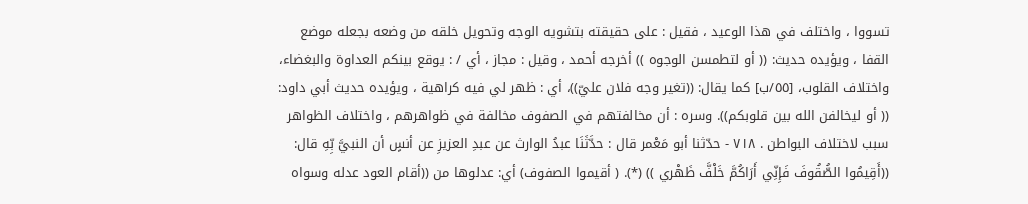تسووا ، واختلف في هذا الوعيد ، فقيل : على حقيقته بتشويه الوجه وتحويل خلقه من وضعه بجعله موضع القفا ، ويؤيده حديث: (( أو لتطمسن الوجوه )) أخرجه أحمد ، وقيل : مجاز ، أي / : يوقع بينكم العداوة والبغضاء، واختلاف القلوب، [٥٥/ب] كما يقال: ((تغير وجه فلان عليّ))، أي : ظهر لي فيه كراهية ، ويؤيده حديث أبي داود: (( أو ليخالفن الله بين قلوبكم)). وسره : أن مخالفتهم في الصفوف مخالفة في ظواهرهم ، واختلاف الظواهر سبب لاختلاف البواطن . ٧١٨ - حدّثنا أبو مَعْمر قال : حدَّثَنَا عبدُ الوارث عن عبدِ العزيزِ عن أنسٍ أن النبيَّ بِّهِ قال: ((أَقِيمُوا الصُّقُوفَ فَإِنِّي أَرَاكُمَّ خَلْفَّ ظَهْري )) (*). ( أقيموا الصفوف) أي: عدلوها من ((أقام العود عدله وسواه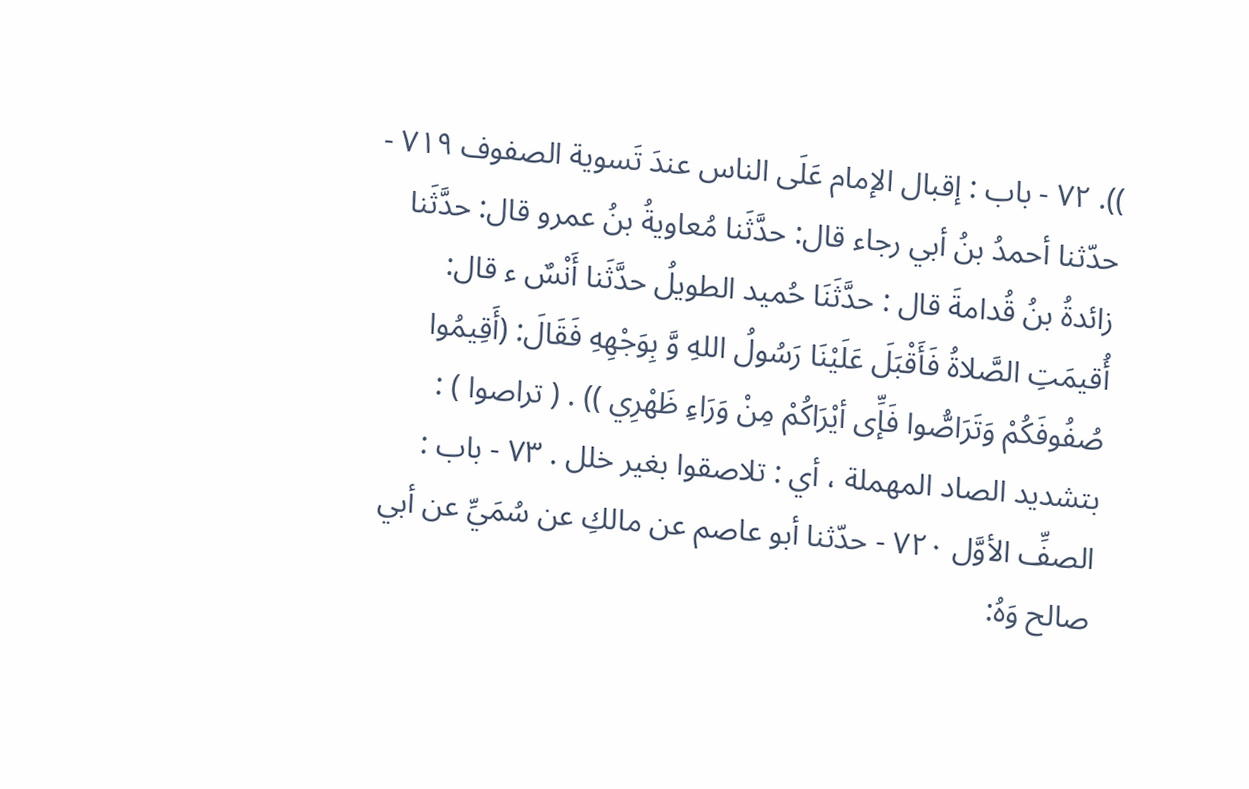)). ٧٢ - باب : إقبال الإمام عَلَى الناس عندَ تَسوية الصفوف ٧١٩ - حدّثنا أحمدُ بنُ أبي رجاء قال: حدَّثَنا مُعاويةُ بنُ عمرو قال: حدَّثَنا زائدةُ بنُ قُدامةَ قال : حدَّثَنَا حُميد الطويلُ حدَّثَنا أَنْسٌ ء قال: أُقيمَتِ الصَّلاةُ فَأَقْبَلَ عَلَيْنَا رَسُولُ اللهِ وَّ بِوَجْهِهِ فَقَالَ: (أَقِيمُوا صُفُوفَكُمْ وَتَرَاصُّوا فَإِّى أيْرَاكُمْ مِنْ وَرَاءِ ظَهْرِي )) . ( تراصوا ) : بتشديد الصاد المهملة ، أي : تلاصقوا بغير خلل . ٧٣ - باب : الصفِّ الأوَّل ٧٢٠ - حدّثنا أبو عاصم عن مالكِ عن سُمَيِّ عن أبي صالح وَهُ: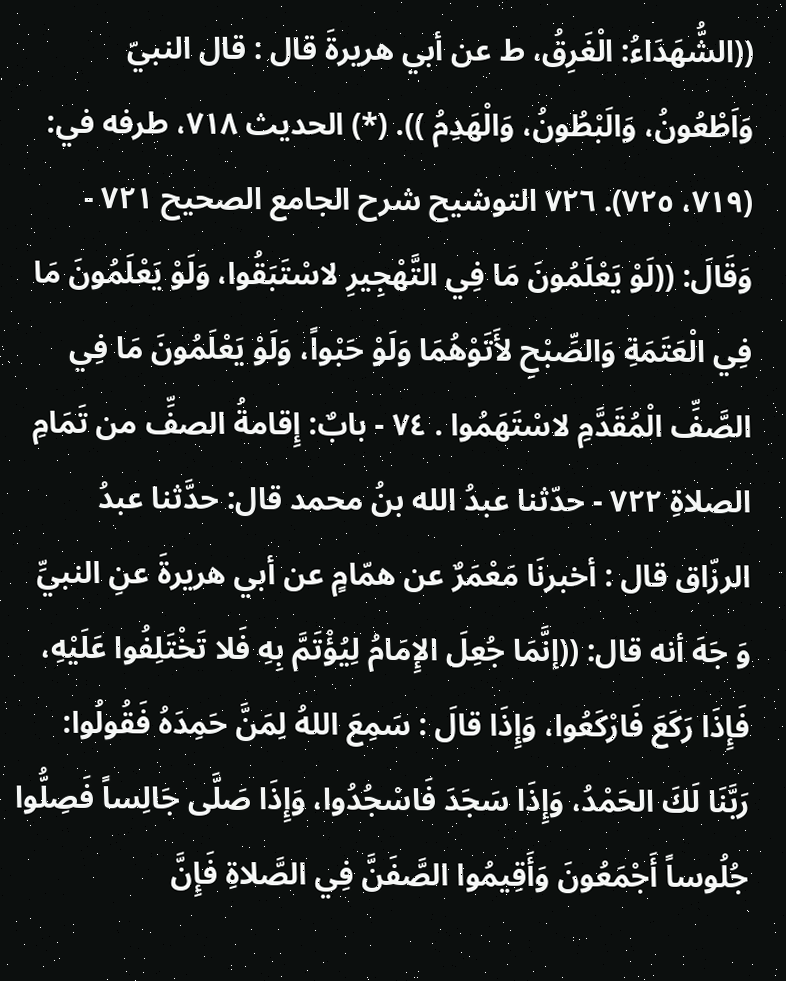((الشُّهَدَاءُ: الْغَرِقُ، ط عن أبي هريرةَ قال : قال النبيّ وَاَطْعُونُ، وَالَبْطُونُ، وَالْهَدِمُ )). (*) الحديث ٧١٨، طرفه في: (٧١٩، ٧٢٥). ٧٢٦ التوشيح شرح الجامع الصحيح ٧٢١ - وَقَالَ: ((لَوْ يَعْلَمُونَ مَا فِي التَّهْجِيرِ لاسْتَبَقُوا، وَلَوْ يَعْلَمُونَ مَا فِي الْعَتَمَةِ وَالصِّبْحِ لأَتَوْهُمَا وَلَوْ حَبْواً، وَلَوْ يَعْلَمُونَ مَا فِي الصَّفِّ الْمُقَدَّمِ لاسْتَهَمُوا . ٧٤ - بابٌ: إِقامةُ الصفِّ من تَمَامِ الصلاةِ ٧٢٢ - حدّثنا عبدُ الله بنُ محمد قال: حدَّثنا عبدُ الرزّاق قال : أخبرنَا مَعْمَرٌ عن همّامٍ عن أبي هريرةَ عنِ النبيِّ وَ جَهَ أنه قال: ((إنَّمَا جُعِلَ الإِمَامُ لِيُؤْتَمَّ بِهِ فَلا تَخْتَلِفُوا عَلَيْهِ، فَإِذَا رَكَعَ فَارْكَعُوا، وَإِذَا قالَ : سَمِعَ اللهُ لِمَنَّ حَمِدَهُ فَقُولُوا: رَبَّنَا لَكَ الحَمْدُ، وَإِذَا سَجَدَ فَاسْجُدُوا، وَإِذَا صَلَّى جَالِساً فَصِلُّوا جُلُوساً أَجْمَعُونَ وَأَقِيمُوا الصَّفَنَّ فِي الصَّلاةِ فَإِنَّ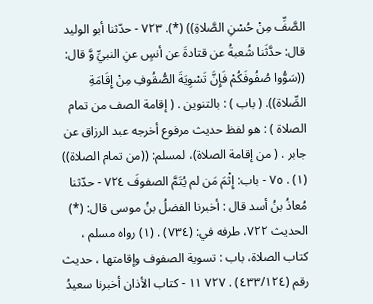الصَّفِّ مِنْ حُسْنِ الصَّلاةِ)) (*). ٧٢٣ - حدّثنا أبو الوليد قال: حدَّثَنا شُعبةُ عن قتادةَ عن أنسٍ عنِ النبيِّ وَّ قال: ((سَوُّوا صُفُوفَكُمْ فَإِنَّ تَسْوِيَةَ الصُّقُوفِ مِنْ إِقَامَةِ الصِّلاة)). ( باب ) : بالتنوين . ( إقامة الصف من تمام الصلاة ) : هو لفظ حديث مرفوع أخرجه عبد الرزاق عن جابر . ( من إقامة الصلاة)، لمسلم: ((من تمام الصلاة)) (١) . ٧٥ - باب: إِثْمَ مَن لم يُتَمَّ الصفوفَ ٧٢٤ - حدّثنا مُعاذُ بنُ أسد قال : أخبرنا الفضلُ بنُ موسى قال: (*) الحديث ٧٢٢، طرفه في: (٧٣٤) . (١) رواه مسلم ، كتاب الصلاة، باب : تسوية الصفوف وإقامتها ، حديث رقم (٤٣٣/١٢٤) . ٧٢٧ ١١ - كتاب الأذان أخبرنا سعيدُ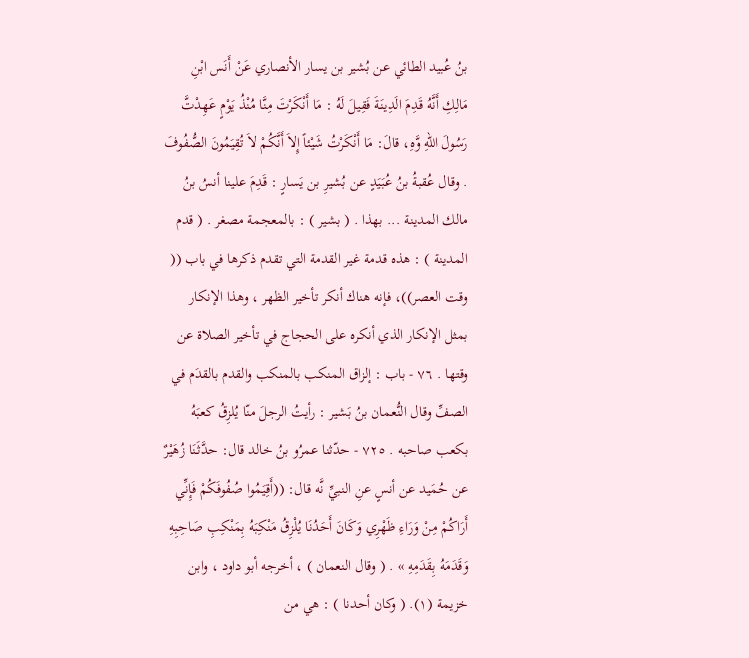بنُ عُبيد الطائي عن بُشير بن يسار الأنصاري عَنْ أَنَس ابْنِ مَالِكِ أَنَّهُ قَدِمَ الَدِينَةَ فَقِيلَ لَهُ : مَا أَنْكَرْتَ مِنَّا مُنْذُ يَوْمٍ عَهِدْتَّ رَسُولَ اللهِ وَّهِ، قالَ: مَا أَنْكَرْتُ شَيْئاً إِلاَ أَنَّكُمْ لاَ تُقِيَمُونَ الصُّفُوفَ . وقال عُقبةُ بنُ عُبَيَدٍ عن بُشيرِ بن يَسارٍ : قَدِمَ علينا أنسُ بنُ مالك المدينة ... بهذا . ( بشير ) : بالمعجمة مصغر . ( قدم المدينة ) : هذه قدمة غير القدمة التي تقدم ذكرها في باب (( وقت العصر))، فإنه هناك أنكر تأخير الظهر ، وهذا الإنكار بمثل الإنكار الذي أنكره على الحجاج في تأخير الصلاة عن وقتها . ٧٦ - باب : إلزاق المنكب بالمنكب والقدم بالقدَم في الصفِّ وقال النُّعمان بنُ بَشير : رأيتُ الرجلَ منّا يُلزِقُ كعبَهُ بكعب صاحبه . ٧٢٥ - حدّثنا عمرُو بنُ خالد قال: حدَّثَنَا زُهَيْرٌ عن حُمَيد عن أنسٍ عنِ النبيِّ نَّه قال: ((أَقِيَمُوا صُفُوفَكُمْ فَإِنِّي أَرَاكُمْ مِنْ وَرَاءِ ظَهْرِي وَكَانَ أَحَدُنَا يُلْزِقُ مَنْكِبَهُ بِمَنْكِبِ صَاحِبِهِ وَقَدَمَهُ بِقَدَمِهِ » . ( وقال النعمان ) ، أخرجه أبو داود ، وابن خزيمة (١). ( وكان أحدنا ) : هي من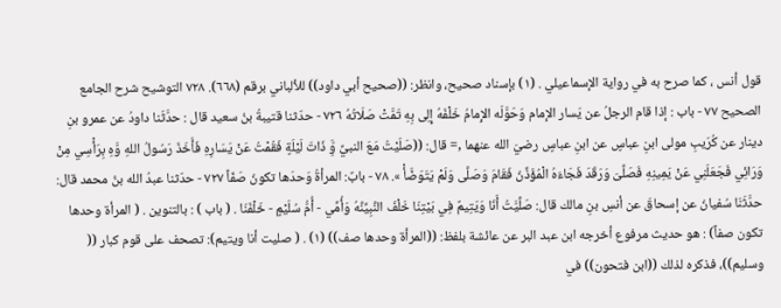قول أنس ، كما صرح به في رواية الإسماعيلي . (١) بإسناد صحيح، وانظر: ((صحيح أبي داود)) للألباني برقم (٦٦٨). ٧٢٨ التوشيح شرح الجامع الصحيح ٧٧ - باب : إذا قام الرجلُ عن يَسار الإمام وَحَوَّلَه الإِمامُ خَلْفَهُ إِلِى بِهِ تَمَّتْ صَلَاتُهُ ٧٢٦ - حدّثنا قتيبةُ بنُ سعيد قال : حدَّثَنا داودُ عن عمرو بنِ دينار عن كُرَيبِ مولى ابنِ عباسٍ عن ابنِ عباسٍ رضيَ الله عنهما ,= قال: ((صَلَيْتُ مَعَ النبيِّ وَِّ ذَاتَ لَيْلَةٍ فَقُمْتُ عَنْ يَسَارِهِ فَأَخَذَ رَسُولُ اللهِ وَّهِ بِرَأْسِي مِنْ وَرَائِي فَجَعَلَنِي عَنْ يَمِينِهِ فَصَلَّىَ وَرَقَدَ فَجَاءَهُ الْمُؤَذِّنُ فَقَامَ وَصَلَّى وَلَمْ يَتَوَضَّأْ ». ٧٨ - بابٌ: المرأةُ وَحدَها تكونُ صَفّاً ٧٢٧ - حدّثنا عبدُ الله بنُ محمد قال: حدَّثَنَا سُفيانُ عن إسحاقَ عن أنسِ بنِ مالك قال: صَلَّيَّتُ أَنَا وَيَتِيمٌ فِي بَيْتِنَا خَلْفَ النَّبِيِّنَّهُ وَأُمِّي - أُمُّ سُلَيْمٍ - خَلْفَنَا . ( باب ) : بالتنوين . ( المرأة وحدها تكون صفاً) : هو حديث مرفوع أخرجه ابن عبد البر عن عائشة بلفظ: ((المرأة وحدها صف)) (١) . ( صليت أنا ويتيم): تصحف على قوم كبار (( وسليم))، فذكره لذلك ((ابن فتحون)) في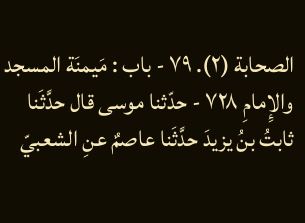الصحابة (٢). ٧٩ - باب : مَيمنَة المسجد والإِمامِ ٧٢٨ - حدّثنا موسى قال حدَّثَنا ثابتُ بنُ يزيدَ حدَّثَنا عاصمٌ عنِ الشعبيّ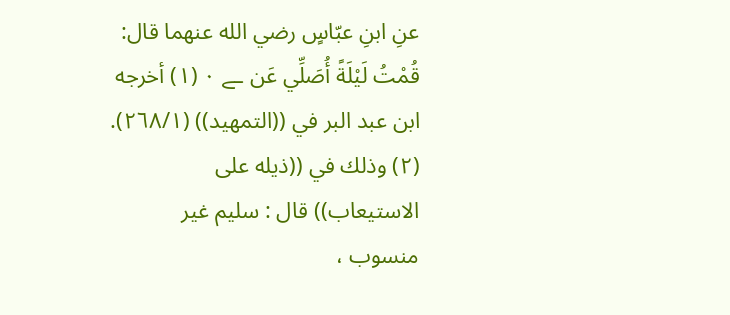عنِ ابنِ عبّاسٍ رضي الله عنهما قال: قُمْتُ لَيْلَةً أُصَلِّي عَن ـے ٠ (١) أخرجه ابن عبد البر في ((التمهيد)) (٢٦٨/١). (٢) وذلك في ((ذيله على الاستيعاب)) قال : سليم غير منسوب ،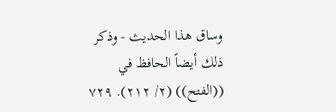وساق هذا الحديث - وذكر ذلك أيضاً الحافظ في ((الفتح)) (٢/ ٢١٢). ٧٢٩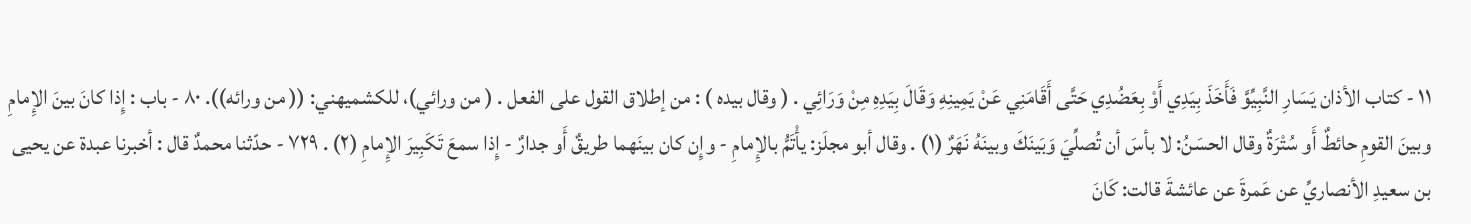١١ - كتاب الأذان يَسَارِ النَّبِيِّوَّ فَأَخَذَ بِيَدِي أَوْ بِعَضُدِي حَتَّى أَقَامَنِي عَنْ يَمِينِهِ وَقَالَ بِيَدِهِ مِنْ وَرَائِي . ( وقال بيده ) : من إطلاق القول على الفعل . ( من ورائي)، للكشميهني: (( من ورائه)). ٨٠ - باب : إِذا كانَ بينَ الإِمامِ وبينَ القومِ حائطٌ أَو سُتْرَةٌ وقال الحسَنُ: لا بأسَ أن تُصلِّيَ وَبَينَكَ وبينَهُ نَهَرٌ (١) . وقال أبو مجلَز: يأْتَمُّ بالإِمامِ - وإِن كان بينَهما طريقٌ أَو جدارٌ - إِذا سمعَ تَكَبِيرَ الإِمامِ (٢) . ٧٢٩ - حدّثنا محمدٌ قال : أخبرنا عبدة عن يحيى بن سعيدِ الأنصاريِّ عن عَمرةَ عن عائشةَ قالت: كَانَ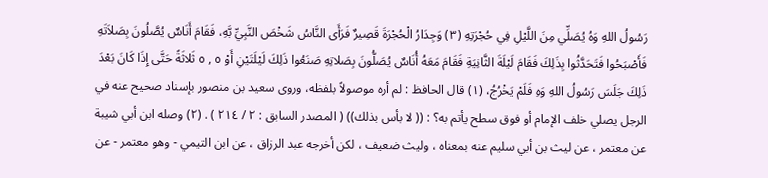رَسُولُ اللهِ وَهُ يُصَلِّي مِنَ اللَّيْلِ فِي حُجْرَتِهِ (٣) وَجِدَارُ الْحُجْرَةَ قَصِيرٌ فَرَأَى النَّاسُ شَخْصَ النَّبِيِّ بَّهِ، فَقَامَ أَنَاسٌ يُصَّلُونَ بِصَلاَتَهِ فَأَصْبَحُوا فَتَحَدَّثُوا بِذَلِكَ فَقَامَ لَيْلَةَ الثَّانِيَةِ فَقَامَ مَعَهُ أُنَاسٌ يُصَلُّونَ بِصَلاتِهِ صَنَعُوا ذَلِكَ لَيْلَتَيْنِ أَوْ ٥ , ٥ ثَلاثَةً حَتَّى إِذَا كَانَ بَعْدَ ذَلِكَ جَلَسَ رَسُولُ اللهِ وَهِ فَلَمْ يَخْرُجُ، (١) قال الحافظ : لم أره موصولاً بلفظه، وروى سعيد بن منصور بإسناد صحيح عنه في الرجل يصلي خلف الإمام أو فوق سطح يأتم به؟ : (( لا بأس بذلك)) ( المصدر السابق : ٢ / ٢١٤ ) . (٢) وصله ابن أبي شيبة عن معتمر ، عن ليث بن أبي سليم عنه بمعناه ، وليث ضعيف ، لكن أخرجه عبد الرزاق ، عن ابن التيمي - وهو معتمر - عن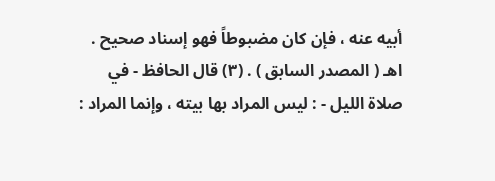أبيه عنه ، فإن كان مضبوطاً فهو إسناد صحيح . اهـ ( المصدر السابق ) . (٣) قال الحافظ - في صلاة الليل - : ليس المراد بها بيته ، وإنما المراد :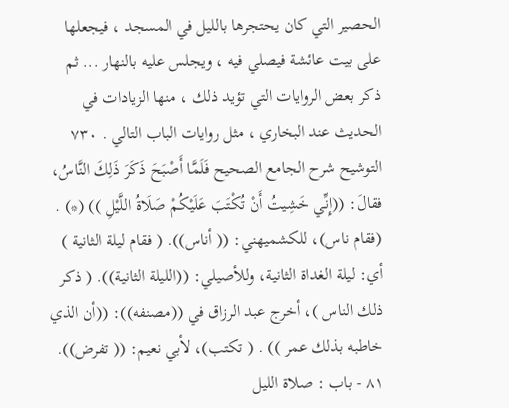الحصير التي كان يحتجرها بالليل في المسجد ، فيجعلها على بيت عائشة فيصلي فيه ، ويجلس عليه بالنهار ... ثم ذكر بعض الروايات التي تؤيد ذلك ، منها الزيادات في الحديث عند البخاري ، مثل روايات الباب التالي . ٧٣٠ التوشيح شرح الجامع الصحيح فَلَمَّا أَصْبَحَ ذَكَرَ ذَلِكَ النَّاسُ، فقالَ: ((إِنِّي خَشِيتُ أَنْ تُكْتَبَ عَلَيْكُمْ صَلَاةُ اللَّيْلِ )) (*) . (فقام ناس)، للكشميهني: (( أناس)). ( فقام ليلة الثانية ) أي: ليلة الغداة الثانية، وللأصيلي: ((الليلة الثانية)). ( ذكر ذلك الناس )، أخرج عبد الرزاق في ((مصنفه)): ((أن الذي خاطبه بذلك عمر )) . ( تكتب)، لأبي نعيم: (( تفرض)). ٨١ - باب : صلاة الليل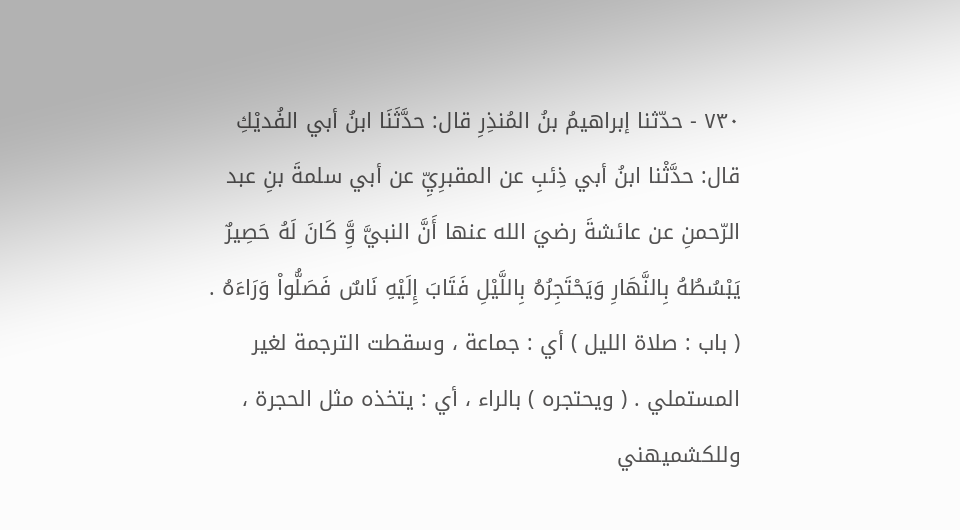٧٣٠ - حدّثنا إبراهيمُ بنُ المُنذِرِ قال: حدَّثَنَا ابنُ أبي الفُديْكِ قال: حدَّثْنا ابنُ أبي ذِئبِ عن المقبرِيِّ عن أبي سلمةَ بنِ عبد الرّحمنِ عن عائشةَ رضيَ الله عنها أَنَّ النبيَّ وَِّ كَانَ لَهُ حَصِيرٌ يَبْسُطُهُ بِالنَّهَارِ وَيَحْتَجِرُهُ بِاللَّيْلِ فَتَابَ إِلَيْهِ نَاسٌ فَصَلُّواْ وَرَاءَهُ . ( باب : صلاة الليل ) أي : جماعة ، وسقطت الترجمة لغير المستملي . ( ويحتجره ) بالراء ، أي : يتخذه مثل الحجرة ، وللكشميهني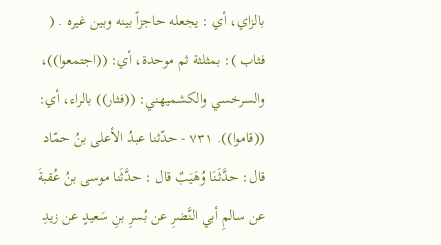بالزاي، أي : يجعله حاجزاً بينه وبين غيره . ( فثاب ): بمثلثة ثم موحدة، أي: ((اجتمعوا))، والسرخسي والكشميهني: ((فثار)) بالراء، أي: ((قاموا)). ٧٣١ - حدّثنا عبدُ الأعلى بنُ حمّاد قال: حدَّثَنَا وُهَيَبٌ قال : حدَّثَنا موسى بنُ عُقبةَ عن سالمِ أبي النَّضرِ عن بُسرِ بنِ سَعيدٍ عن زيدِ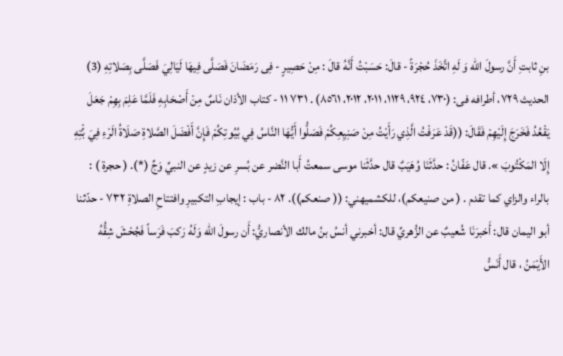بنِ ثابتِ أَنَّ رسولَ الله وَ لَهِ اتَّخَذَ حُجْرَةً - قالَ: حَسَبْتُ أَنَّهُ قالَ : مِنْ حَصِيرٍ - فِى رَمَضَانَ فَصَلَّى فِيهَا لَيَالِيَ فَصَلَّى بِصَلاتِهِ (3) الحديث ٧٢٩، أطرافه فى: (٧٣٠، ٩٢٤، ١١٢٩، ٢٠١١، ٢٠١٢، ٨٥٦١) . ٧٣١ ١١ - كتاب الأذان نَاسٌ مِنْ أَصْحَابِهِ فَلَمَّا عَلِمَ بِهِمْ جَعَلَ يَقْعُدُ فَخَرَجَ إِلَيْهِمْ فَقَالَ: ((قَدْ عَرَفْتُ الَّذِي رَأَيْتُ مِنْ صَنِيِعِكُمْ فَصَلُّوا أَيُّهَا النَّاسُ فِي بُيُوتِكُمْ فَإِنَّ أَفْضَلَ الصَّلاةِ صَلَاةُ الَرْءِ فِيَ بِّْتِهِ إِلَا المَكْتُوبَ ». قال عَفّانُ : حدَّثَنَا وُهَيَبٌ قال حدَّثَنا موسى سمعتُ أَبا النَّضر عن بُسرِ عن زيدٍ عن النبيِّ وَجِّ (*). ( حجرة ) : بالراء والزاي كما تقدم . ( من صنيعكم)، للكشميهني: (( صنعكم)). ٨٢ - باب : إيجابِ التكبيرِ وافتتاحِ الصلاةِ ٧٣٢ - حدّثنا أبو اليمان قال: أَخبرَنَا شُعيبٌ عن الزُّهريِّ قال: أخبرني أنسُ بنُ مالك الأنصاريُّ: أَن رسولَ الله وَلَهُ رَكبَ فَرَساً فَجُحْشَ شِقُّهُ الأَيْمَنُ ، قال أَنَسُّ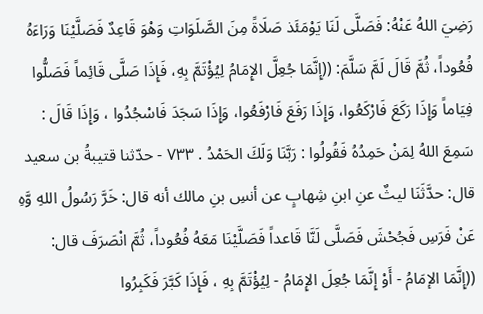رَضِيَ اللهُ عَنْهُ: فَصَلَّى لَنَا يَوْمَئَذ صَلَاةً مِنَ الصَّلَوَاتِ وَهْوَ قَاعِدٌ فَصَلَّيْنَا وَرَاءَهُ فُعُوداً، ثُمَّ قَالَ لَمَّ سَلَّمَ: ((إِنَّمَا جُعِلَّ الإِمَامُ لِيُؤْتَمَّ بِهِ، فَإِذَا صَلَّى قَائِماً فَصَلُّوا فِيَاماً وَإِذَا رَكَعَ فَارْكَعُوا، وَإِذَا رَفَعَ فَارْفَعُوا، وَإِذَا سَجَدَ فَاسْجُدُوا ، وَإِذَا قَالَ : سَمِعَ اللهُ لِمَنْ حَمِدُهُ فَقُولُوا : رَبَّنَا وَلَكَ الحَمْدُ . ٧٣٣ - حدّثنا قتيبةُ بن سعيد قال: حدَّثَنَا ليثٌ عنِ ابنِ شِهابٍ عن أنسِ بنِ مالك أنه قال: خَرَّ رَسُولُ اللهِ وَّهِ عَنْ فَرَسِ فَجُحْشَ فَصَلَّى لَنَّا قَاعداً فَصَلَّيْنَا مَعَهُ فُعُوداً، ثُمَّ انْصَرَفَ قال: ((إِنَّمَا الإمَامُ - أَوْ إِنَّمَا جُعِلَ الإِمَامُ - لِيُؤْتَمَّ بِهِ ، فَإِذَا كَبَّرَ فَكَبِرُوا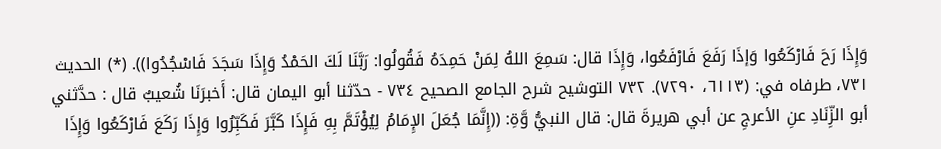وَإِذَا رَحَ فَارْكَعُوا وَإذَا رَفَعَ فَارْفَعُوا، وَإِذَا قال: سَمِعَ اللهُ لِمَنْ حَمِدَهُ فَقُولُوا: رَبَّنَا لَكَ الحَمْدُ وَإِذَا سَجَدَ فَاسْجُدُوا)). (*) الحديث ٧٣١، طرفاه في: (٦١١٣، ٧٢٩٠). ٧٣٢ التوشيح شرح الجامع الصحيح ٧٣٤ - حدّثنا أبو اليمان قال: أَخبرَنَا شُعيبٌ قال : حدَّثني أبو الزِّنَادِ عنِ الأعرجِ عن أبي هريرةَ قال: قال النبيُّ وَّةِ: ((إِنَّمَا جُعَلَ الإِمَامُ لِيُؤْتَمَّ بِهِ فَإِذَا كَبَّرَ فَكَبِّرُوا وَإِذَا رَكَعَ فَارْكَعُوا وَإِذَا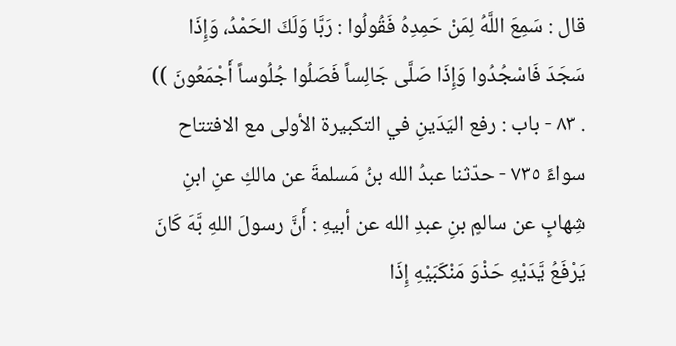قال : سَمِعَ اللَّهُ لِمَنْ حَمِدِهُ فَقُولُوا : رَبَّا وَلَكَ الحَمْدُ، وَإِذَا سَجَدَ فَاسْجُدُوا وَإِذَا صَلَّى جَالِساً فَصَلُوا جُلُوساً أَجْمَعُونَ )) . ٨٣ - باب : رفع اليَدَينِ في التكبيرة الأولى مع الافتتاح سواءً ٧٣٥ - حدّثنا عبدُ الله بنُ مَسلمةَ عن مالكِ عنِ ابنِ شِهابٍ عن سالمٍ بنِ عبدِ الله عن أبيهِ : أَنَّ رسولَ اللهِ بَّهَ كَانَ يَرْفَعُ يَّدَيْهِ حَذْوَ مَنْكَبَيْهِ إِذَا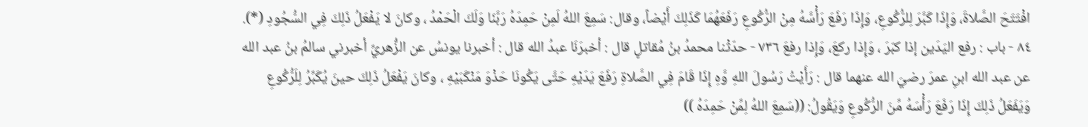افْتَتَحَ الصَّلاةَ، وَإِذَا كَبَّرَ لِلرُّكُوعِ، وَإِذَا رَفَعَ رَأْسَّهُ مِنْ الرُّكُوعِ رَفَعَهُمَا كَذَلِكَ أَيْضاً، وقال: سَمِعَ اللهُ لَمِنْ حَمِدَهُ رَبَّنَا وَلَكَ الْحَمْدُ ، وكانَ لا يَفْعَلُ ذَلِكَ فِي السُّجُودِ (*). ٨٤ - باب : رفع اليَدَين إذا كبّرَ ، وَإِذا ركعَ، وَإِذا رفعَ ٧٣٦ - حدّثْنا محمدُ بنُ مُقاتلٍ قال : أخبرَنَا عبدُ الله قال : أخبرنا يونسُ عن الزُّهريِّ أخبرني سالمُ بنُ عبد الله عن عبد الله ابنِ عمرَ رضيَ الله عنهما قال : رَأَيْتُ رَسُولَ اللهِ وَّهِ إِذَا قَامَ فِي الصَّلاةِ رَفَعَ يَدَيْهِ حَتَّى يَكُونَا حَذْوَ مَنْكَبَيْهِ ، وكانَ يَفْعَلُ ذَلِكَ حينَ يُكَبِّرُ لِلَرُّكُوعِ وَيَفَعَلُ ذَلِكَ إِذَا رَفَعَ رَأْسَهُ مِّنَ الرُّكُوعِ وَيَقُولُ: ((سَمِعَ اللهُ لِمِّنْ حَمِدَهُ ))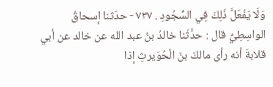وَلَا يَفْعَلَّ ذَلِكَ فِي السُّجُودِ . ٧٣٧ - حدّثنا إسحاقُ الواسِطِيُّ قال : حدَّثَنا خالدُ بنُ عبد الله عن خالد عن أبي قلابةَ أنه رأى مالكَ بنَ الْحُوَيرثِ إذا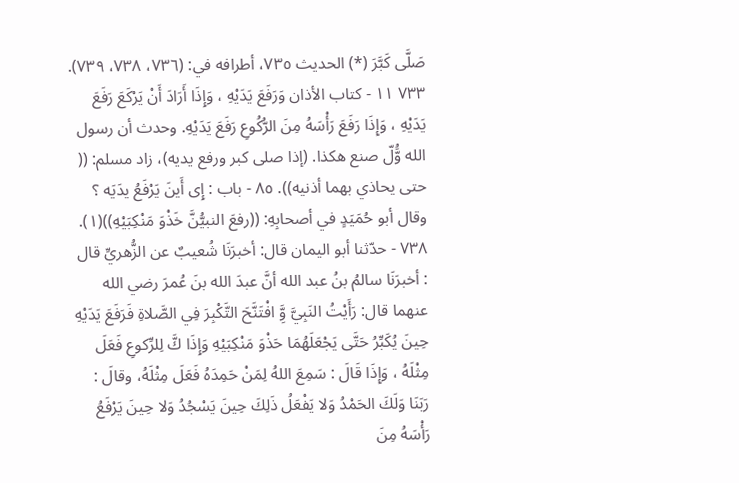صَلَّى كَبَّرَ (*) الحديث ٧٣٥، أطرافه في: (٧٣٦، ٧٣٨، ٧٣٩). ٧٣٣ ١١ - كتاب الأذان وَرَفَعَ يَدَيْهِ ، وَإِذَا أَرَادَ أَنْ يَرْكَعَ رَفَعَ يَدَيْهِ ، وَإِذَا رَفَعَ رَأْسَهُ مِنَ الرُّكُوعِ رَفَعَ يَدَيْهِ. وحدث أن رسول الله وَُّلّ صنع هكذا. (إذا صلى كبر ورفع يديه)، زاد مسلم: (( حتى يحاذي بهما أذنيه)). ٨٥ - باب : إِى أَينَ يَرْفَعُ يدَيَه ؟ وقال أبو حُمَيَدٍ في أصحابِهِ: ((رفعَ النبيُّنَّ خَذْوَ مَنْكِبَيْهِ))(١). ٧٣٨ - حدّثنا أبو اليمان قال: أخبرَنَا شُعيبٌ عن الزُّهريِّ قال : أخبرَنَا سالمُ بنُ عبد الله أنَّ عبدَ الله بنَ عُمرَ رضي الله عنهما قال: رَأَيْتُ النَبِيَّ وَِّ افْتَنَّحَ التَّكْبِرَ فِي الصَّلاةِ فَرَفَعَ يَدَيْهِ حِينَ يُكَبِّرُ حَتَّى يَجْعَلَهُمَا حَذْوَ مَنْكِبَيْهِ وَإِذَا كَّ لِلرِّكوعِ فَعَلَ مِثْلَهُ ، وَإِذَا قَالَ : سَمِعَ اللهُ لِمَنْ حَمِدَهُ فَعَلَ مِثْلَهُ، وقالَ : رَبَنَا وَلَكَ الحَمْدُ وَلا يَفْعَلُ ذَلِكَ حِينَ يَسْجُدُ وَلا حِينَ يَرْفَعُ رَأْسَهُ مِنَ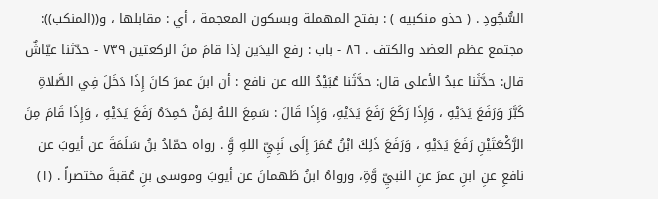السُّجُودِ . ( حذو منكبيه ) : بفتح المهملة وبسكون المعجمة ، أي : مقابلها ، و((المنكب)): مجتمع عظم العضد والكتف . ٨٦ - باب : رفع اليدَين إذا قامَ منَ الركعتين ٧٣٩ - حدّثنا عيّاشٌ قال: حدَّثَنا عبدُ الأعلى قال: حدَّثَنا عُبَيْدُ الله عن نافع : أن ابنَ عمرَ كانَ إِذَا دَخَلَ فِي الصَّلاةِ كَبَّرَ وَرَفَعَ يَدَيْهِ ، وَإِذَا رَكَعَ رَفَعَ يَدَيْهِ، وَإِذَا قَالَ : سَمِعَ اللهُ لِمَنْ حَمِدَهُ رَفَعَ يَدَيْهِ ، وَإِذَا قَامَ مِنَ الرَّكْعَتَيْنِ رَفَعَ يَدَيْهِ ، وَرَفَعَ ذَلِكَ ابْنُ عُمَرَ إِلَى نَبِيِّ اللهِ وَِّ . رواه حمّادُ بنُ سَلَمَةَ عن أيوبَ عن نافعِ عنِ ابنِ عمرَ عنِ النبيِّ وَّةِ، ورواهُ ابنُ طَهمانَ عن أيوبَ وموسى بنِ عُقبةَ مختصراً . (١)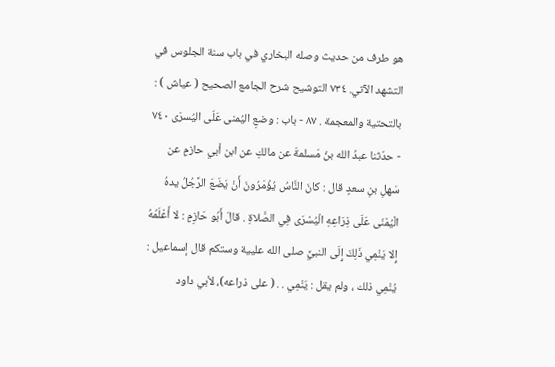هو طرف من حديث وصله البخاري في باب سنة الجلوس في التشهد الآتي. ٧٣٤ التوشيح شرح الجامع الصحيح ( عياش ) : بالتحتية والمعجمة . ٨٧ - باب : وضعِ اليُمنى عَلَى اليُسرَى ٧٤٠ - حدّثنا عبدُ الله بنُ مَسلمةَ عن مالكِ عن ابن أبي حازمٍ عن سَهلِ بنِ سعدٍ قال : كانَ النَّاسُ يُؤْمَرُونَ أَنْ يَضَعَ الرَّجُلُ يدهُ الْيُمْنَى عَلَى ذِرَاعِهِ الْيُسْرَى فِي الصَّلاةِ . قالَ أَبُو حَازِمٍ : لا أَعْلَمُهُ إِلا يَنْمِي ذَلِكَ إِلَى النبيِّ صلى الله عليية وستكم قال إسماعيل : يُنْمِي ذلك ، ولم يقل : يَنْمِي . . ( على ذراعه)، لأبي داود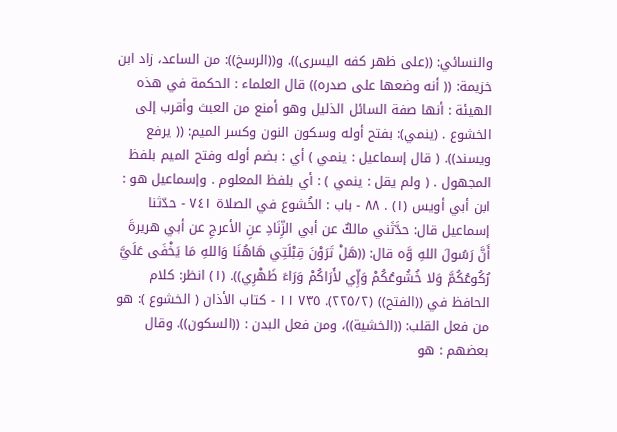والنسائي: ((على ظهر كفه اليسرى)). و((الرسخ)): من الساعد، زاد ابن خزيمة: (( أنه وضعها على صدره)) قال العلماء : الحكمة في هذه الهيئة : أنها صفة السائل الذليل وهو أمنع من العبث وأقرب إلى الخشوع . (ينمي): بفتح أوله وسكون النون وكسر الميم: (( يرفع ويسند)). ( قال إسماعيل : ينمي ) أي : بضم أوله وفتح الميم بلفظ المجهول . ( ولم يقل : ينمي ) : أي بلفظ المعلوم . وإسماعيل هو : ابن أبي أويس (١) . ٨٨ - باب : الخُشوع في الصلاة ٧٤١ - حدّثنا إسماعيل قال: حدَّثَني مالكٌ عن أبي الزِّنَادِ عنِ الأعرجِ عن أبي هريرةَ أَنَّ رَسُولَ اللهِ وَّه قال: ((هَلْ تَرَوْنَ قِبْلَتِي هَاهُنَا وَاللهِ مَا يَخْفَى عَلَيَّ رُكُوعُكُمَّ وَلا خُشُوعُكُمْ وَإِّي لأَرَاكُمْ وَرَاءَ ظَهْرِي)). (١) انظر: كلام الحافظ في ((الفتح)) (٢٢٥/٢). ٧٣٥ ١١ - كتاب الأذان ( الخشوع ): هو من فعل القلب: ((الخشية))، ومن فعل البدن : ((السكون)). وقال بعضهم : هو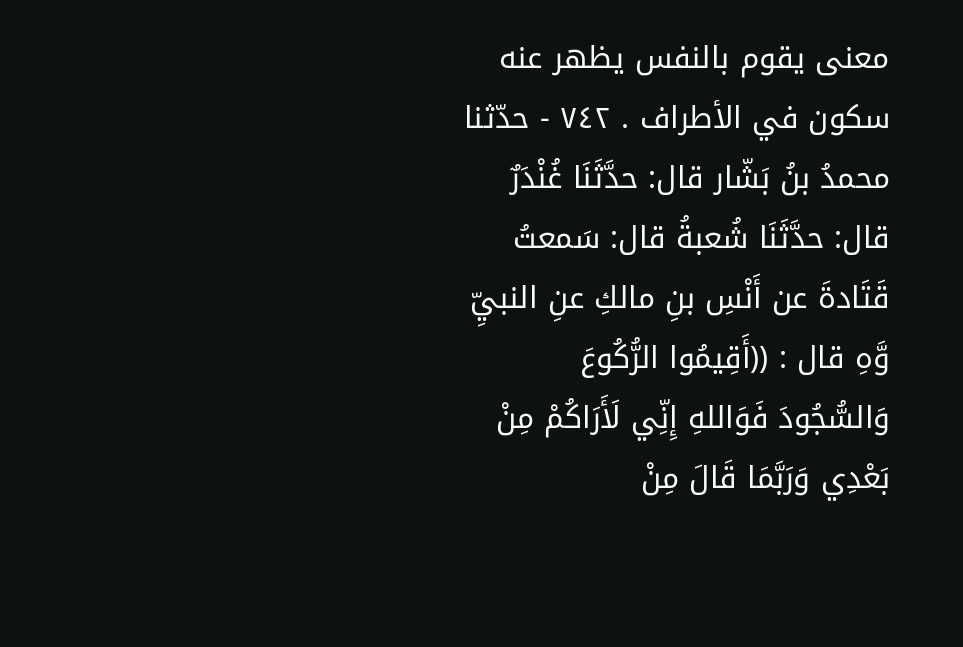معنى يقوم بالنفس يظهر عنه سكون في الأطراف . ٧٤٢ - حدّثنا محمدُ بنُ بَشّار قال: حدَّثَنَا غُنْدَرٌ قال: حدَّثَنَا شُعبةُ قال: سَمعتُ قَتَادةَ عن أَنْسِ بنِ مالكِ عنِ النبيِّ وَّهِ قال : ((أَقِيمُوا الرُّكُوعَ وَالسُّجُودَ فَوَاللهِ إِنِّي لَأَرَاكُمْ مِنْ بَعْدِي وَرَبَّمَا قَالَ مِنْ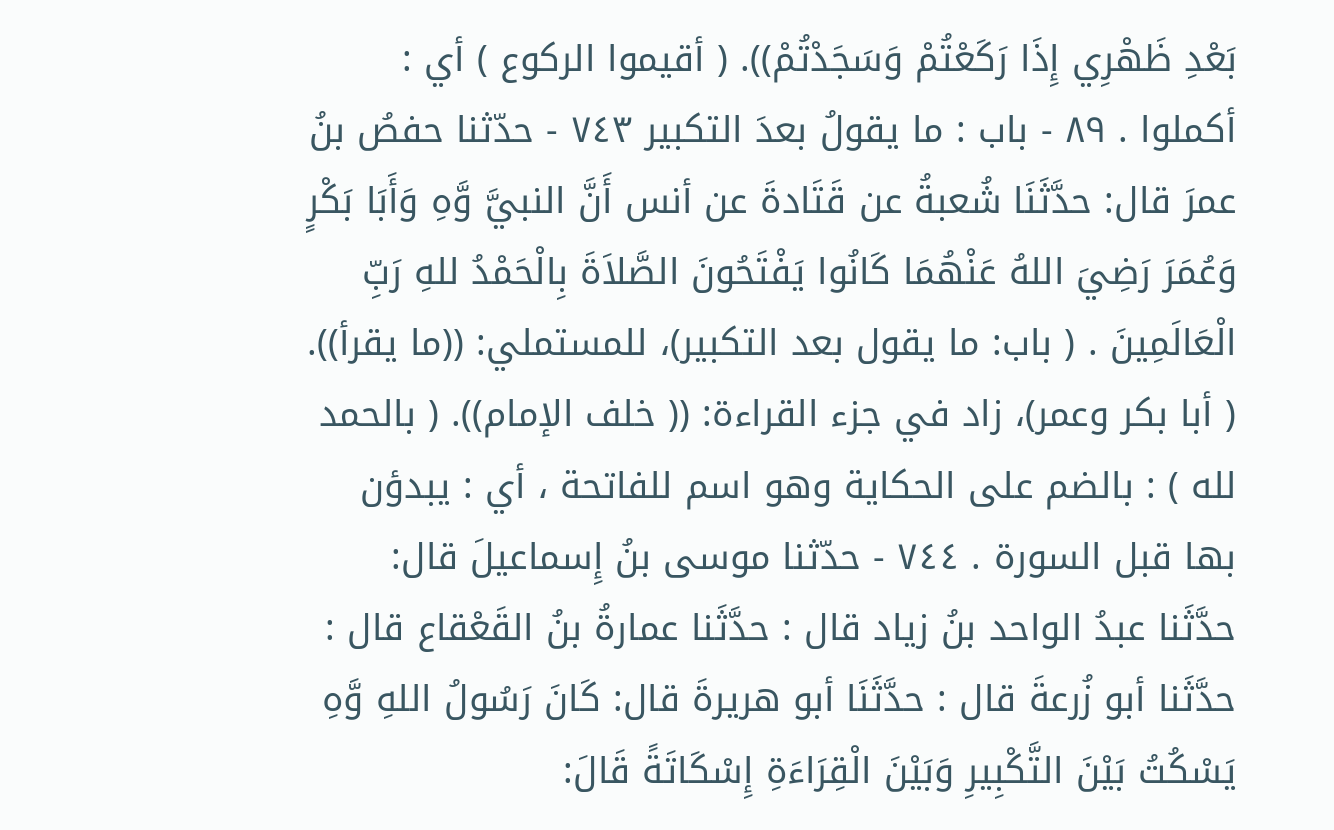بَعْدِ ظَهْرِي إِذَا رَكَعْتُمْ وَسَجَدْتُمْ)). ( أقيموا الركوع ) أي : أكملوا . ٨٩ - باب : ما يقولُ بعدَ التكبير ٧٤٣ - حدّثنا حفصُ بنُ عمرَ قال: حدَّثَنَا شُعبةُ عن قَتَادةَ عن أنس أَنَّ النبيَّ وَّهِ وَأَبَا بَكْرٍ وَعُمَرَ رَضِيَ اللهُ عَنْهُمَا كَانُوا يَفْتَحُونَ الصَّلاَةَ بِالْحَمْدُ للهِ رَبِّ الْعَالَمِينَ . ( باب: ما يقول بعد التكبير)، للمستملي: ((ما يقرأ)). ( أبا بكر وعمر)، زاد في جزء القراءة: (( خلف الإمام)). ( بالحمد لله ) : بالضم على الحكاية وهو اسم للفاتحة ، أي : يبدؤن بها قبل السورة . ٧٤٤ - حدّثنا موسى بنُ إِسماعيلَ قال: حدَّثَنا عبدُ الواحد بنُ زياد قال : حدَّثَنا عمارةُ بنُ القَعْقاع قال : حدَّثَنا أبو زُرعةَ قال : حدَّثَنَا أبو هريرةَ قال: كَانَ رَسُولُ اللهِ وَّهِ يَسْكُتُ بَيْنَ التَّكْبِيرِ وَبَيْنَ الْقِرَاءَةِ إِسْكَاتَةً قَالَ: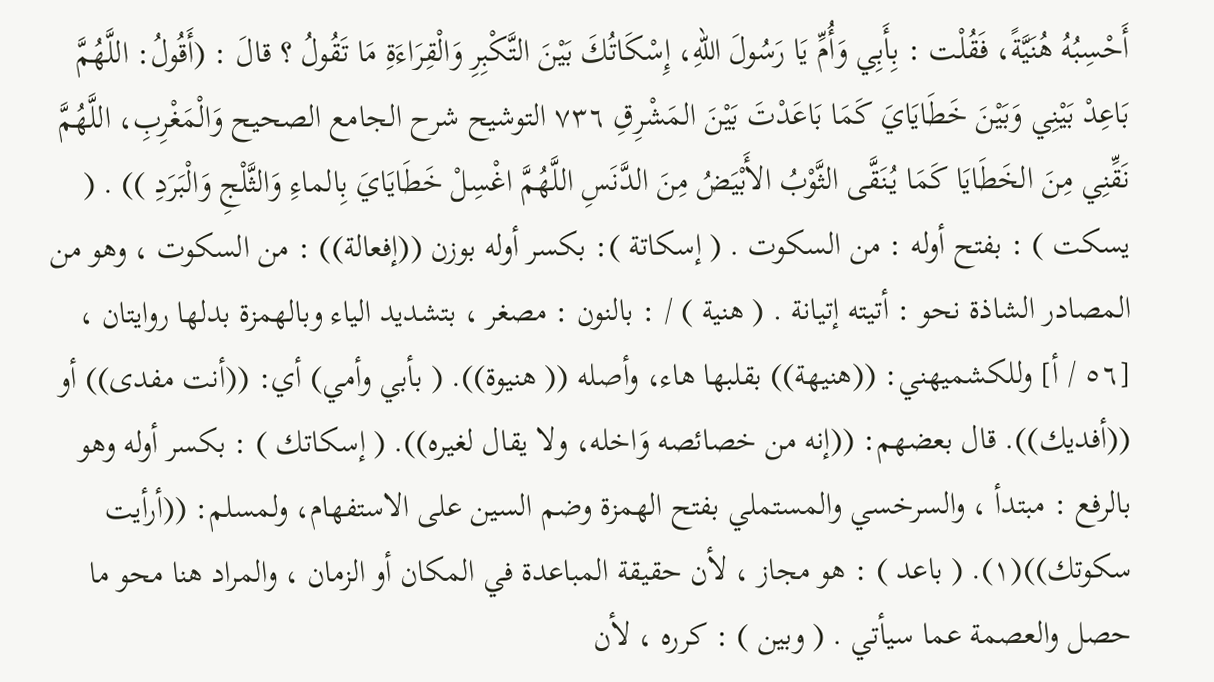أَحْسِبُهُ هُنَيَّةً، فَقُلْت : بِأَبِي وَأُمِّ يَا رَسُولَ اللهِ، إِسْكَاتُكَ بَيْنَ التَّكْبِرِ وَالْقِرَاءَةِ مَا تَقُولُ ؟ قالَ : (أَقُولُ: اللَّهُمَّ بَاعِدْ بَيْنِي وَبَيْنَ خَطَايَايَ كَمَا بَاعَدْتَ بَيْنَ المَشْرِقِ ٧٣٦ التوشيح شرح الجامع الصحيح وَالْمَغْرِبِ، اللَّهُمَّ نَقِّنِي مِنَ الخَطَايَا كَمَا يُنَقَّى الثَّوْبُ الأَبْيَضُ مِنَ الدَّنَسِ اللَّهُمَّ اغْسِلْ خَطَايَايَ بِالماءِ وَالثَّلْجِ وَالْبَرَدِ )) . ( يسكت ) : بفتح أوله : من السكوت . ( إسكاتة ): بكسر أوله بوزن ((إفعالة)) : من السكوت ، وهو من المصادر الشاذة نحو : أتيته إتيانة . ( هنية ) / : بالنون : مصغر ، بتشديد الياء وبالهمزة بدلها روايتان ، [٥٦ / أ] وللكشميهني: ((هنيهة)) بقلبها هاء، وأصله (( هنيوة)). ( بأبي وأمي) أي: ((أنت مفدى)) أو ((أفديك)). قال بعضهم: ((إنه من خصائصه وَاخله، ولا يقال لغيره)). ( إسكاتك ) : بكسر أوله وهو بالرفع : مبتدأ ، والسرخسي والمستملي بفتح الهمزة وضم السين على الاستفهام، ولمسلم: ((أرأيت سكوتك))(١). ( باعد ) : هو مجاز ، لأن حقيقة المباعدة في المكان أو الزمان ، والمراد هنا محو ما حصل والعصمة عما سيأتي . ( وبين ) : كرره ، لأن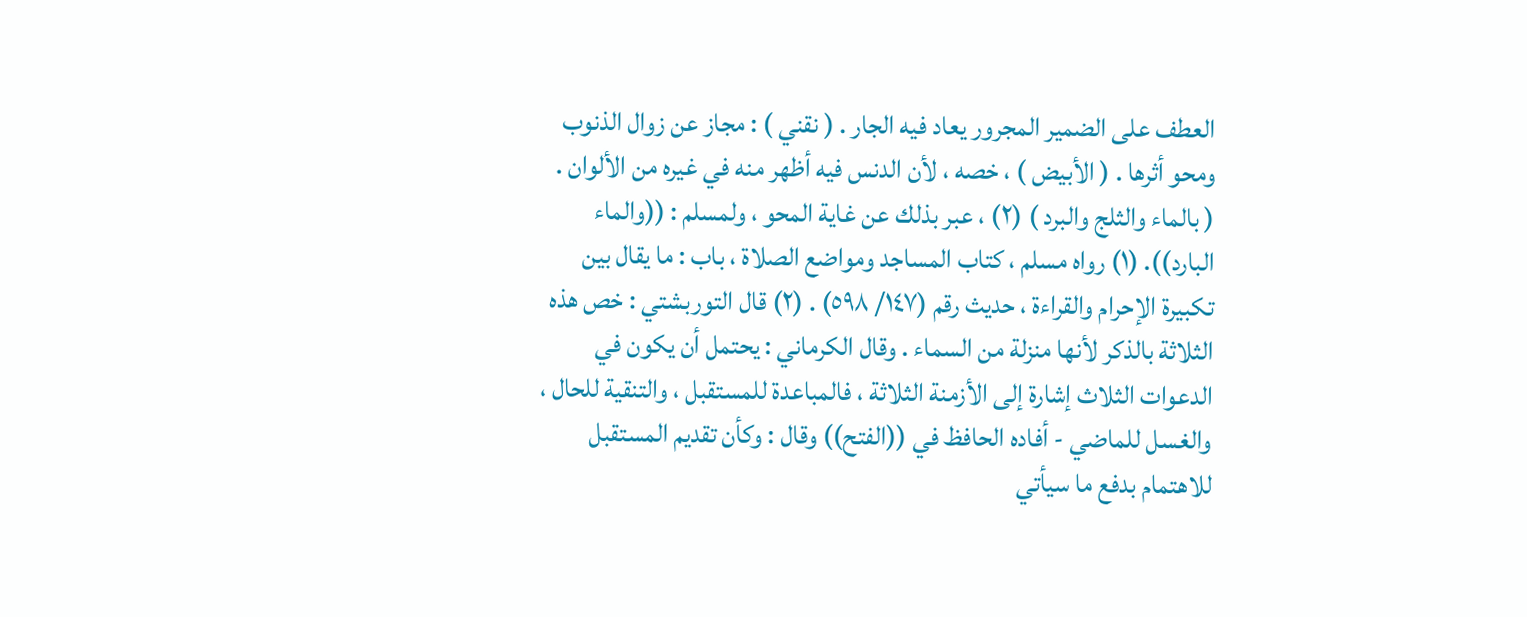العطف على الضمير المجرور يعاد فيه الجار . ( نقني ) : مجاز عن زوال الذنوب ومحو أثرها . ( الأبيض ) ، خصه ، لأن الدنس فيه أظهر منه في غيره من الألوان . ( بالماء والثلج والبرد ) (٢) ، عبر بذلك عن غاية المحو ، ولمسلم : ((والماء البارد)). (١) رواه مسلم ، كتاب المساجد ومواضع الصلاة ، باب : ما يقال بين تكبيرة الإحرام والقراءة ، حديث رقم (١٤٧/ ٥٩٨) . (٢) قال التوربشتي : خص هذه الثلاثة بالذكر لأنها منزلة من السماء . وقال الكرماني : يحتمل أن يكون في الدعوات الثلاث إشارة إلى الأزمنة الثلاثة ، فالمباعدة للمستقبل ، والتنقية للحال ، والغسل للماضي - أفاده الحافظ في ((الفتح)) وقال : وكأن تقديم المستقبل للاهتمام بدفع ما سيأتي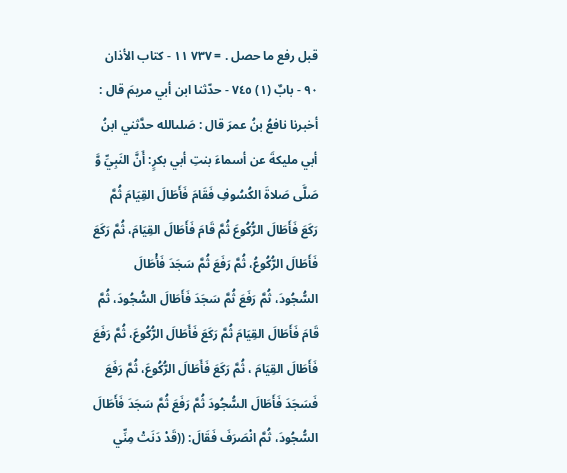قبل رفع ما حصل . = ٧٣٧ ١١ - كتاب الأذان ٩٠ - بابٌ (١) ٧٤٥ - حدّثنا ابن أبي مريمَ قال : أخبرنا نافعُ بنُ عمرَ قال : صَلىالله حدَّثني ابنُ أبي مليكةَ عن أسماءَ بنتِ أبي بكرٍ: أَنَّ النَبِيِّ وَّ صَلَّى صَلاةَ الكُسُوفِ فَقَامَ فَأَطَالَ القِيَامَ ثُمَّ رَكَعَ فَأَطَالَ الرُّكُوعَ ثُمَّ قَامَ فَأَطَالَ القِيَامَ، ثُمَّ رَكَعَ فَأَطَالَ الرُّكُوعُ، ثُمَّ رَفَعَ ثُمَّ سَجَدَ فَأْطَالَ السُّجُودَ، ثُمَّ رَفَعَ ثُمَّ سَجَدَ فَأَطَالَ السُّجُودَ، ثُمَّ قَامَ فَأَطَالَ القِيَامَ ثُمَّ رَكَعَ فَأَطَالَ الرُّكُوعَ، ثُمَّ رَفَعَ فَأَطَالَ القِيَامَ ، ثُمَّ رَكَعَ فَأَطَالَ الرُّكُوعَ، ثُمَّ رَفَعَ فَسَجَدَ فَأَطَالَ السُّجُودَ ثُمَّ رَفَعَ ثُمَّ سَجَدَ فَأَطَالَ السُّجُودَ، ثُمَّ انْصَرَفَ فَقَالَ: ((قَدْ دَنَتْ مِنِّي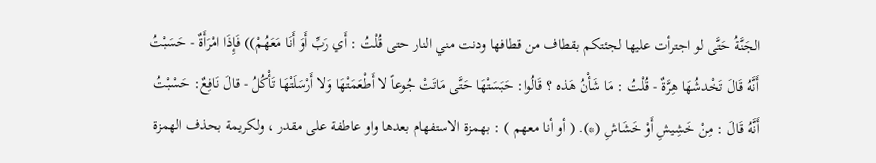الجَنَّةُ حَتَّى لو اجترأت عليها لجئتكم بقطاف من قطافها ودنت مني النار حتى قُلْتُ : أَي رَبِّ أَوَ أَنَا مَعَهُمْ)) فَإِذَا امْرَأَةٌ - حَسَبْتُ أَنَّهُ قَالَ تَخْدشُهَا هِرَّةٌ - قُلْتُ : مَا شَأْنُ هَذه ؟ قَالُوا: حَبَسَتْهَا حَتَّى مَاتَتْ جُوعاً لا أَطْعَمَتْهَا وَلا أَرْسَلَتْهَا تَأْكُلُ - قالَ نَافِعٌ: حَسْبْتُ أَنَّهُ قَالَ : مِنْ خَشِيشِ أَوْ خَشَاشِ (*). ( أو أنا معهم ) : بهمزة الاستفهام بعدها واو عاطفة على مقدر ، ولكريمة بحذف الهمزة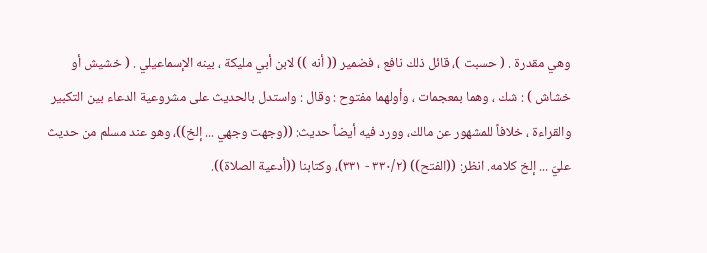وهي مقدرة . ( حسبت )، قائل ذلك نافع ، فضمير (( أنه )) لابن أبي مليكة ، بينه الإسماعيلي . ( خشيش أو خشاش ) : شك ، وهما بمعجمات ، وأولهما مفتوح : وقال : واستدل بالحديث على مشروعية الدعاء بين التكبير والقراءة ، خلافاً للمشهور عن مالك، وورد فيه أيضاً حديث: ((وجهت وجهي ... إلخ))، وهو عند مسلم من حديث عليّ ... إلخ كلامه. انظر: ((الفتح)) (٣٣٠/٢ - ٣٣١)، وكتابنا ((أدعية الصلاة)).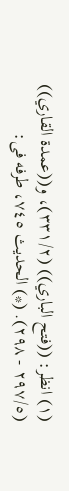(١) انظر: ((فتح الباري)) (٣٣١/٢)، و((عمدة القاري)) (٢٩٧/٥ - ٢٩٨). (*) الحديث ٧٤٥، طرفه فى: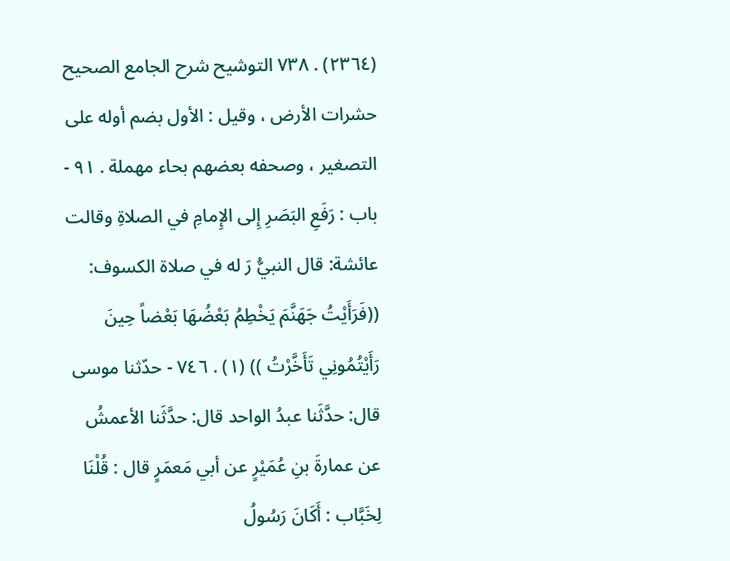(٢٣٦٤) . ٧٣٨ التوشيح شرح الجامع الصحيح حشرات الأرض ، وقيل : الأول بضم أوله على التصغير ، وصحفه بعضهم بحاء مهملة . ٩١ - باب : رَفَعِ البَصَرِ إِلى الإِمامِ في الصلاةِ وقالت عائشة: قال النبيُّ رَ له في صلاة الكسوف: ((فَرَأَيْتُ جَهَنَّمَ يَخْطِمُ بَعْضُهَا بَعْضاً حِينَ رَأَيْتُمُونِي تَأَخَّرْتُ )) (١) . ٧٤٦ - حدّثنا موسى قال: حدَّثَنا عبدُ الواحد قال: حدَّثَنا الأعمشُ عن عمارةَ بنِ عُمَيْرٍ عن أبي مَعمَرٍ قال : قُلْنَا لِخَبَّاب : أَكَانَ رَسُولُ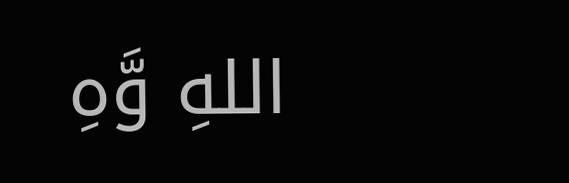اللهِ وَّهِ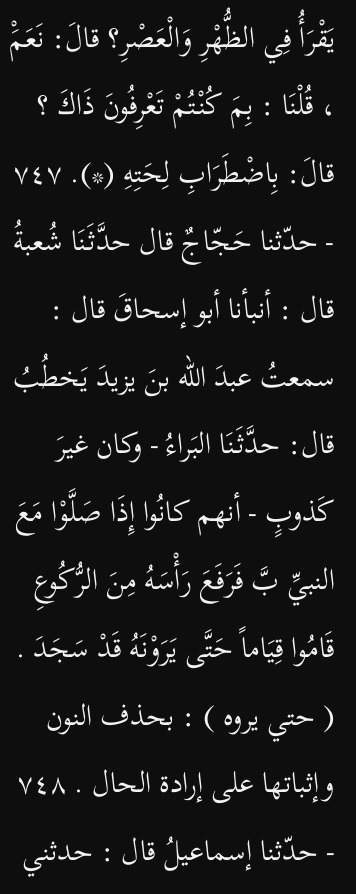يَقْرَأُ فِي الظُّهْرِ وَالْعَصْرِ؟ قالَ: نَعَمَْ ، قُلْنَا : بِمَ كُنْتُمْ تَعْرِفُونَ ذَاكَ ؟ قالَ: بِاضْطَرَابِ لِحَتِهِ (*). ٧٤٧ - حدّثنا حَجّاجٌ قال حدَّثَنَا شُعبةُ قال : أنبأنا أبو إسحاقَ قال : سمعتُ عبدَ الله بنَ يزيدَ يَخطُبُ قال: حدَّثَنَا البَراءُ - وكان غيرَ كَذوبٍ - أنهم كانُوا إِذَا صَلَّوْا مَعَ النبيِّ بَّ فَرَفَعَ رَأْسَهُ مِنَ الرُّكُوعِ قَامُوا قِيَاماً حَتَّى يَرَوْنَهُ قَدْ سَجَدَ . ( حتي يروه ) : بحذف النون وإثباتها على إرادة الحال . ٧٤٨ - حدّثنا إسماعيلُ قال : حدثني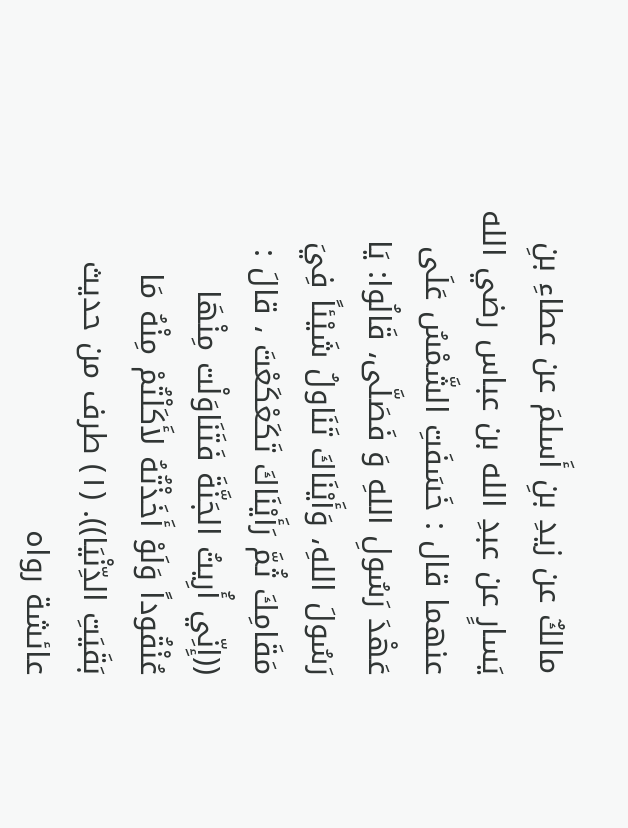مالكٌ عن زيدِ بنِ أَسلمَ عن عطاءِ بنِ يَسارٍ عن عبدِ الله بن عباس رضي الله عنهما قال : خَسَفَتِ الشَّمْسُ عَلَى عَهْدَ رَسُولِ اللهِ وَ فَصَلَّى، قَالُوا: يَا رَسُولَ اللهِ، وَأَيْنَاكَ تَنَاولُ شَيْئاً فِيَ مَقَامِكَ ثُمَّ رَأَيْنَاكَ تَكَعْكَعْتَ ، قالَ : ((إِنِّي أُرِيتُ الجَنَّةَ فَتَنَاوَلْت مِنْهَا عُنْقُوداً وَلَوْ أَخَذْتُهُ لأَكَلْتُمْ مِنْهُ مَا بَقَيَتِ الدِّنْيَا)). (١) طرف من حديث عائشة رواه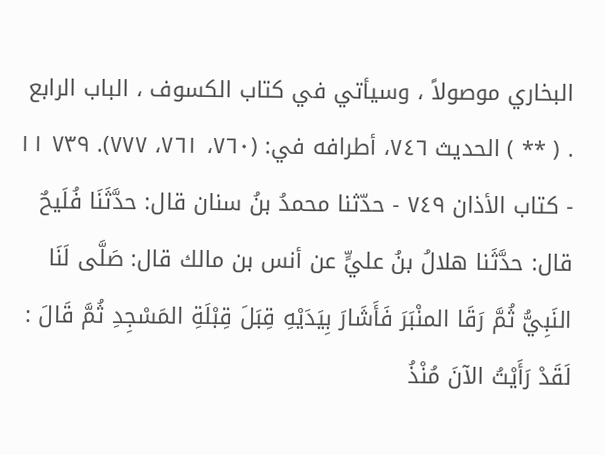البخاري موصولاً ، وسيأتي في كتاب الكسوف ، الباب الرابع . ( ** ) الحديث ٧٤٦، أطرافه في: (٧٦٠، ٧٦١، ٧٧٧). ٧٣٩ ١١ - كتاب الأذان ٧٤٩ - حدّثنا محمدُ بنُ سنان قال: حدَّثَنَا فُلَيحٌ قال: حدَّثَنا هلالُ بنُ عليٍّ عن أنس بن مالك قال: صَلَّى لَنَا النَبِيُّ ثُمَّ رَقَا المنْبَرَ فَأَشَارَ بِيَدَيْهِ قِبَلَ قِبْلَةِ المَسْجِدِ ثُمَّ قَالَ : لَقَدْ رَأَيْتُ الآنَ مُنْذُ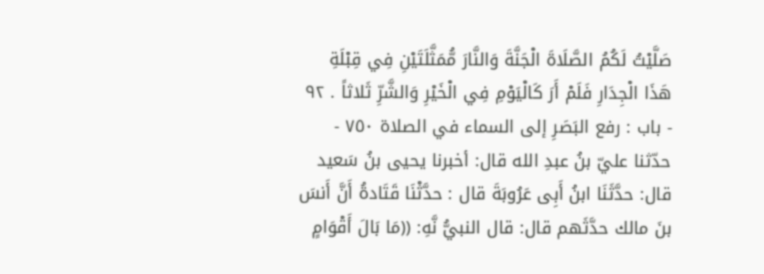صَلَّيْتُ لَكُمُ الصَّلَاةَ الْجَنَّةَ وَالنَّارَ مُّمَثَّلَتَيْنِ فِي قِبْلَةِ هَذَا الْجِدَارِ فَلَمْ أَرَ كَالْيَوْمِ فِي الْخَيْرِ وَالشَّرِّ ثَلاثاً . ٩٢ - باب : رفع البَصَرِ إلى السماء في الصلاة ٧٥٠ - حدّثنا عليّ بنُ عبدِ الله قال: أخبرنا يحيى بنُ سَعيد قال: حدَّثَنَا ابنُ أَبِى عَرُوبَةَ قال : حدَّثْنَا قَتَادةُ أَنَّ أَنسَ بنَ مالك حدَّثَهم قال: قال النبيُّ نَّهِ: ((مَا بَالَ أَقْوَامٍ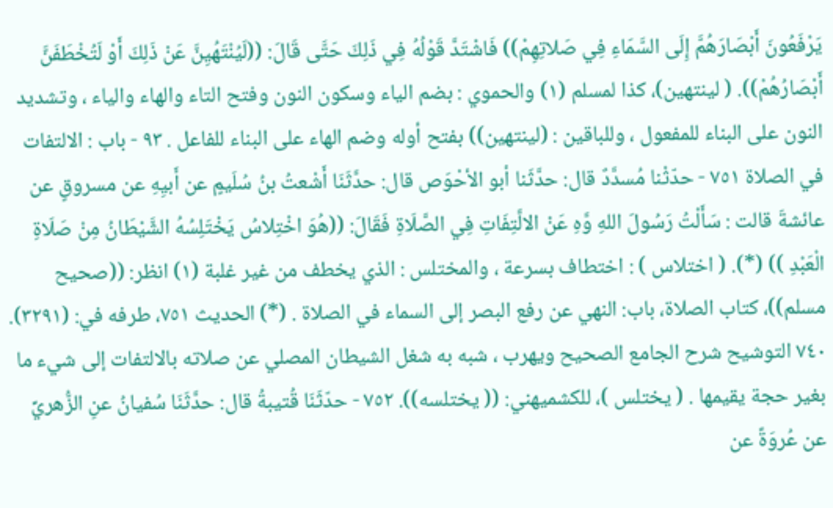يَرْفَعُونَ أَبْصَارَهُمَّ إِلَى السَّمَاءِ فِي صَلاتِهِمْ)) فَاشْتَدَّ قَوْلُهُ فِي ذَلِكَ حَتَّى قَالَ: ((لَيُنْتَهُيِنَّ عَنْ ذَلِكَ أَوْ لَتُخْطَفَنَّ أَبْصَارُهُمْ)). ( لينتهين)، كذا لمسلم (١) والحموي : بضم الياء وسكون النون وفتح التاء والهاء والياء ، وتشديد النون على البناء للمفعول ، وللباقين : (لينتهين)) بفتح أوله وضم الهاء على البناء للفاعل . ٩٣ - باب : الالتفات في الصلاة ٧٥١ - حدّثْنا مُسدَّدٌ قال: حدَّثَنا أبو الأحْوَص قال: حدَّثَنَا أَشْعتُ بنُ سُلَيمٍ عن أَبيِهِ عن مسروقٍ عن عائشةَ قالت : سَأَلْتُ رَسُولَ اللهِ وَّهِ عَنْ الالَّتِفَاتِ فِي الصَّلَاةِ فَقَالَ: ((هُوَ اخْتِلاسُ يَخْتَلِسُهُ الشَّيْطَانُ مِنْ صَلَاةِ الْعَبْدِ )) (*). ( اختلاس ) : اختطاف بسرعة ، والمختلس : الذي يخطف من غير غلبة (١) انظر: ((صحيح مسلم))، كتاب الصلاة، باب: النهي عن رفع البصر إلى السماء في الصلاة . (*) الحديث ٧٥١، طرفه في: (٣٢٩١). ٧٤٠ التوشيح شرح الجامع الصحيح ويهرب ، شبه به شغل الشيطان المصلي عن صلاته بالالتفات إلى شيء ما بغير حجة يقيمها . ( يختلس )، للكشميهني: (( يختلسه)). ٧٥٢ - حدّثَنَا قُتيبةُ قال: حدَّثَنَا سُفيانُ عنِ الزُّهريِّ عن عُروَةً عن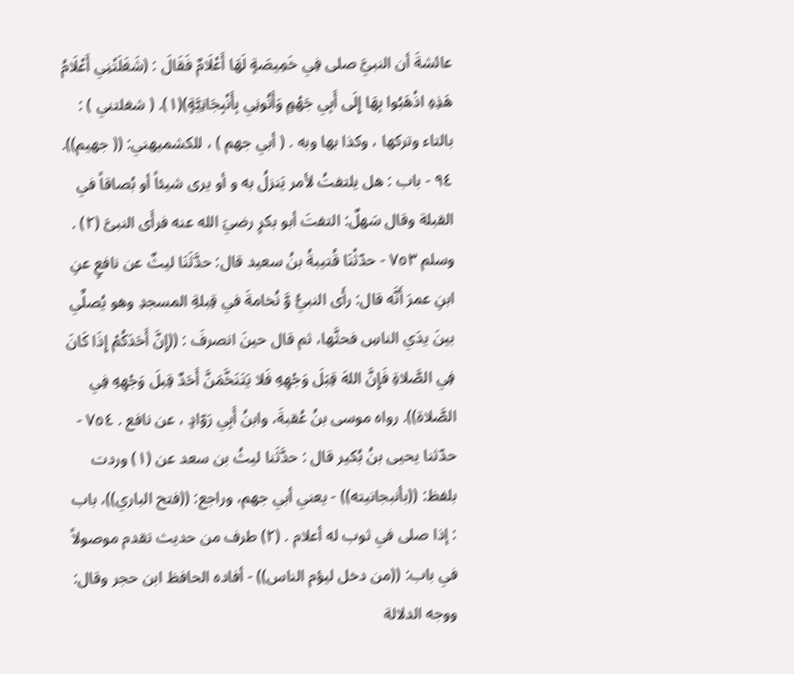عائشةَ أن النبيَّ صلى فِي خَمِيصَةٍ لَهَا أَعْلَامٌ فَقَالَ : (شَغَلَتْنِي أَعْلَامُ هَذِهِ اذْهَبُوا بِهَا إِلَى أَبِي جَهْمٍ وَأَتُونِي بِأَنْبِجَانِيَّةٍ)(١). ( شغلتني ) : بالتاء وتركها ، وكذا بها وبه . ( أبي جهم ) ، للكشميهني: (( جهيم)). ٩٤ - باب : هل يلتفتُ لأمر يَنزلُ به و أو يرى شيئاً أو بُصاقاً في القبلة وقال سَهلٌ: التفتَ أبو بكرٍ رضيَ الله عنه فرأَى النبىَّ (٢) . وسلم ٧٥٣ - حدّثْنَا قُتيبةُ بنُ سعيد قال: حدَّثَنَا ليثٌ عن نافعٍ عنِ ابنِ عمرَ أَنَّه قال: رأَى النبيُّ وَّ نُخامةَ في قِبلةِ المسجدِ وهو يُصلِّي بينَ يدَي الناسِ فحثَّها، ثم قال حينَ انصرفَ : ((إِنَّ أَحَدَكُمْ إِذَا كَانَ فِي الصَّلاةِ فَإِنَّ اللهَ قِبَلَ وَجْهِهِ فَلا يَتَنَخَّمَنَّ أَحَدٌ قِبلَ وَجْهِهِ فِي الصَّلاة)). رواه موسى بنُ عُقبةَ، وابنُ أَبِي رَوّادٍ ، عن نافع . ٧٥٤ - حدّثنا يحيى بنُ بُكير قال : حدَّثَنا ليثُ بن سعد عن (١) وردت بلفظ: ((بأنبجانيته)) - يعني أبي جهم، وراجع: ((فتح الباري))، باب : إذا صلى في ثوب له أعلام . (٢) طرف من حديث تقدم موصولاً في باب: ((من دخل ليؤم الناس)) - أفاده الحافظ ابن حجر وقال: ووجه الدلالة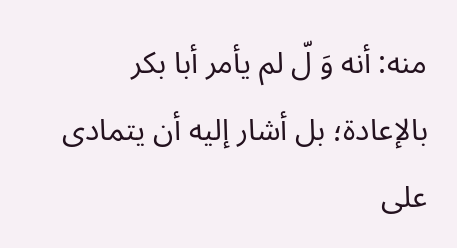منه: أنه وَ لّ لم يأمر أبا بكر بالإعادة؛ بل أشار إليه أن يتمادى على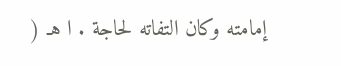إمامته وكان التفاته لحاجة . ا هـ (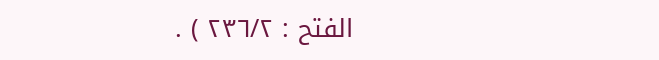الفتح : ٢٣٦/٢ ) .